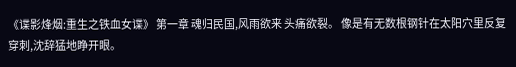《谍影烽烟:重生之铁血女谍》 第一章 魂归民国,风雨欲来 头痛欲裂。 像是有无数根钢针在太阳穴里反复穿刺,沈辞猛地睁开眼。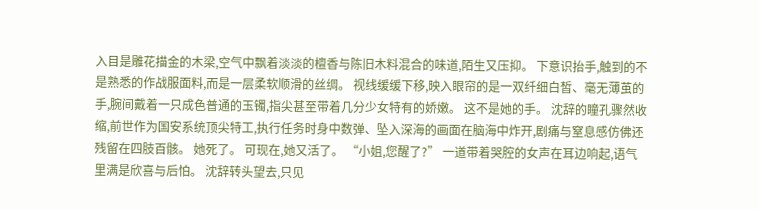入目是雕花描金的木梁,空气中飘着淡淡的檀香与陈旧木料混合的味道,陌生又压抑。 下意识抬手,触到的不是熟悉的作战服面料,而是一层柔软顺滑的丝绸。 视线缓缓下移,映入眼帘的是一双纤细白皙、毫无薄茧的手,腕间戴着一只成色普通的玉镯,指尖甚至带着几分少女特有的娇嫩。 这不是她的手。 沈辞的瞳孔骤然收缩,前世作为国安系统顶尖特工,执行任务时身中数弹、坠入深海的画面在脑海中炸开,剧痛与窒息感仿佛还残留在四肢百骸。 她死了。 可现在,她又活了。 “小姐,您醒了?” 一道带着哭腔的女声在耳边响起,语气里满是欣喜与后怕。 沈辞转头望去,只见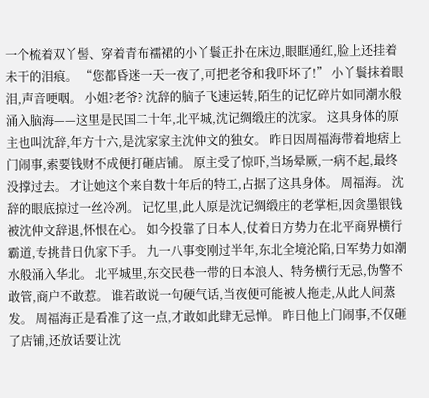一个梳着双丫髻、穿着青布襦裙的小丫鬟正扑在床边,眼眶通红,脸上还挂着未干的泪痕。 “您都昏迷一天一夜了,可把老爷和我吓坏了!” 小丫鬟抹着眼泪,声音哽咽。 小姐?老爷? 沈辞的脑子飞速运转,陌生的记忆碎片如同潮水般涌入脑海——这里是民国二十年,北平城,沈记绸缎庄的沈家。 这具身体的原主也叫沈辞,年方十六,是沈家家主沈仲文的独女。 昨日因周福海带着地痞上门闹事,索要钱财不成便打砸店铺。 原主受了惊吓,当场晕厥,一病不起,最终没撑过去。 才让她这个来自数十年后的特工,占据了这具身体。 周福海。 沈辞的眼底掠过一丝冷冽。 记忆里,此人原是沈记绸缎庄的老掌柜,因贪墨银钱被沈仲文辞退,怀恨在心。 如今投靠了日本人,仗着日方势力在北平商界横行霸道,专挑昔日仇家下手。 九一八事变刚过半年,东北全境沦陷,日军势力如潮水般涌入华北。 北平城里,东交民巷一带的日本浪人、特务横行无忌,伪警不敢管,商户不敢惹。 谁若敢说一句硬气话,当夜便可能被人拖走,从此人间蒸发。 周福海正是看准了这一点,才敢如此肆无忌惮。 昨日他上门闹事,不仅砸了店铺,还放话要让沈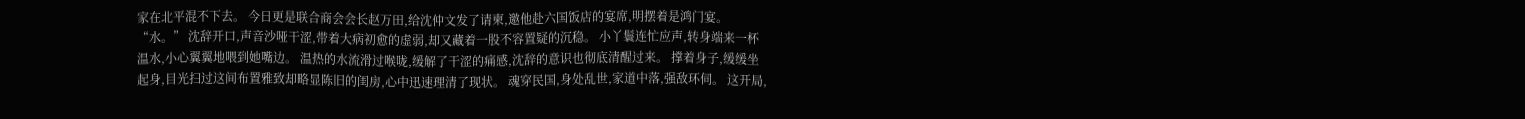家在北平混不下去。 今日更是联合商会会长赵万田,给沈仲文发了请柬,邀他赴六国饭店的宴席,明摆着是鸿门宴。 “水。” 沈辞开口,声音沙哑干涩,带着大病初愈的虚弱,却又藏着一股不容置疑的沉稳。 小丫鬟连忙应声,转身端来一杯温水,小心翼翼地喂到她嘴边。 温热的水流滑过喉咙,缓解了干涩的痛感,沈辞的意识也彻底清醒过来。 撑着身子,缓缓坐起身,目光扫过这间布置雅致却略显陈旧的闺房,心中迅速理清了现状。 魂穿民国,身处乱世,家道中落,强敌环伺。 这开局,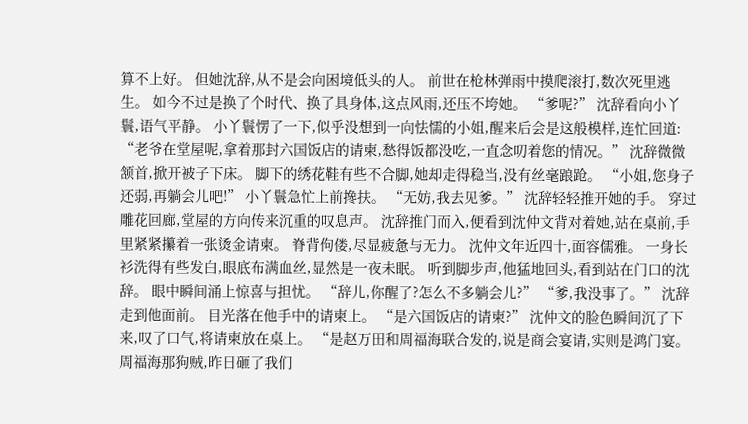算不上好。 但她沈辞,从不是会向困境低头的人。 前世在枪林弹雨中摸爬滚打,数次死里逃生。 如今不过是换了个时代、换了具身体,这点风雨,还压不垮她。 “爹呢?” 沈辞看向小丫鬟,语气平静。 小丫鬟愣了一下,似乎没想到一向怯懦的小姐,醒来后会是这般模样,连忙回道: “老爷在堂屋呢,拿着那封六国饭店的请柬,愁得饭都没吃,一直念叨着您的情况。” 沈辞微微颔首,掀开被子下床。 脚下的绣花鞋有些不合脚,她却走得稳当,没有丝毫踉跄。 “小姐,您身子还弱,再躺会儿吧!” 小丫鬟急忙上前搀扶。 “无妨,我去见爹。” 沈辞轻轻推开她的手。 穿过雕花回廊,堂屋的方向传来沉重的叹息声。 沈辞推门而入,便看到沈仲文背对着她,站在桌前,手里紧紧攥着一张烫金请柬。 脊背佝偻,尽显疲惫与无力。 沈仲文年近四十,面容儒雅。 一身长衫洗得有些发白,眼底布满血丝,显然是一夜未眠。 听到脚步声,他猛地回头,看到站在门口的沈辞。 眼中瞬间涌上惊喜与担忧。 “辞儿,你醒了?怎么不多躺会儿?” “爹,我没事了。” 沈辞走到他面前。 目光落在他手中的请柬上。 “是六国饭店的请柬?” 沈仲文的脸色瞬间沉了下来,叹了口气,将请柬放在桌上。 “是赵万田和周福海联合发的,说是商会宴请,实则是鸿门宴。 周福海那狗贼,昨日砸了我们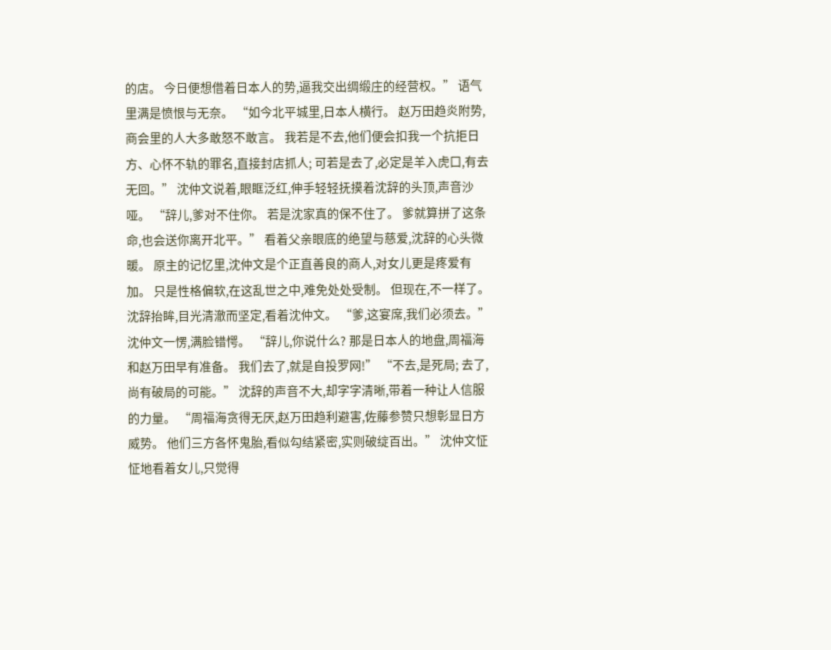的店。 今日便想借着日本人的势,逼我交出绸缎庄的经营权。” 语气里满是愤恨与无奈。 “如今北平城里,日本人横行。 赵万田趋炎附势,商会里的人大多敢怒不敢言。 我若是不去,他们便会扣我一个抗拒日方、心怀不轨的罪名,直接封店抓人; 可若是去了,必定是羊入虎口,有去无回。” 沈仲文说着,眼眶泛红,伸手轻轻抚摸着沈辞的头顶,声音沙哑。 “辞儿,爹对不住你。 若是沈家真的保不住了。 爹就算拼了这条命,也会送你离开北平。” 看着父亲眼底的绝望与慈爱,沈辞的心头微暖。 原主的记忆里,沈仲文是个正直善良的商人,对女儿更是疼爱有加。 只是性格偏软,在这乱世之中,难免处处受制。 但现在,不一样了。 沈辞抬眸,目光清澈而坚定,看着沈仲文。 “爹,这宴席,我们必须去。” 沈仲文一愣,满脸错愕。 “辞儿,你说什么? 那是日本人的地盘,周福海和赵万田早有准备。 我们去了,就是自投罗网!” “不去,是死局; 去了,尚有破局的可能。” 沈辞的声音不大,却字字清晰,带着一种让人信服的力量。 “周福海贪得无厌,赵万田趋利避害,佐藤参赞只想彰显日方威势。 他们三方各怀鬼胎,看似勾结紧密,实则破绽百出。” 沈仲文怔怔地看着女儿,只觉得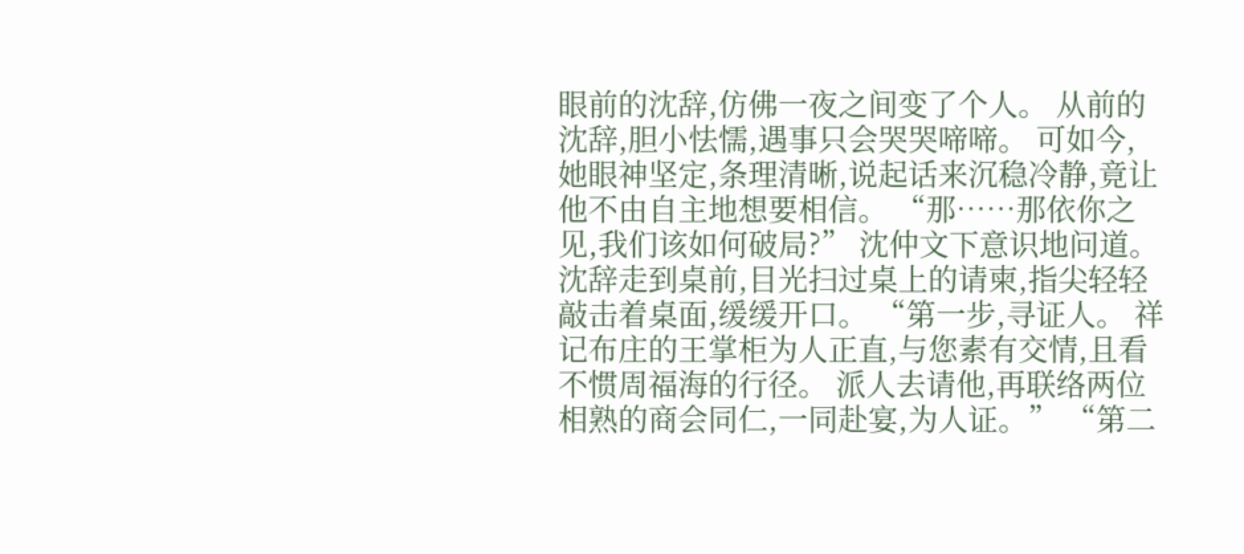眼前的沈辞,仿佛一夜之间变了个人。 从前的沈辞,胆小怯懦,遇事只会哭哭啼啼。 可如今,她眼神坚定,条理清晰,说起话来沉稳冷静,竟让他不由自主地想要相信。 “那……那依你之见,我们该如何破局?” 沈仲文下意识地问道。 沈辞走到桌前,目光扫过桌上的请柬,指尖轻轻敲击着桌面,缓缓开口。 “第一步,寻证人。 祥记布庄的王掌柜为人正直,与您素有交情,且看不惯周福海的行径。 派人去请他,再联络两位相熟的商会同仁,一同赴宴,为人证。” “第二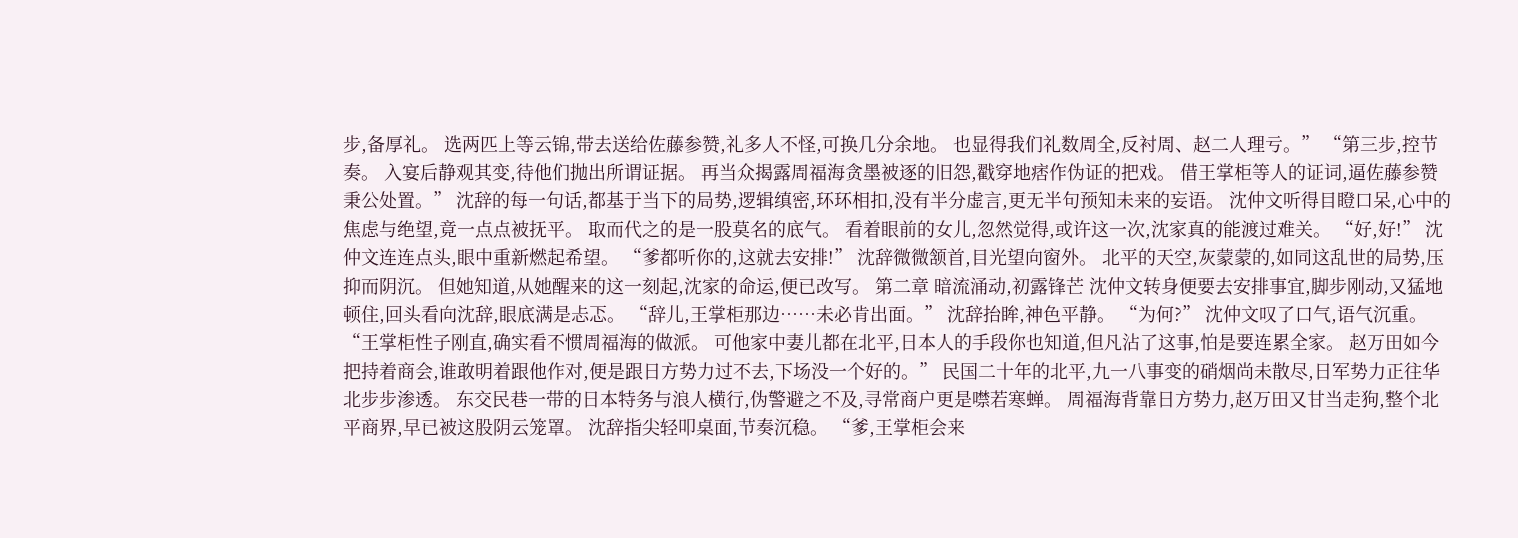步,备厚礼。 选两匹上等云锦,带去送给佐藤参赞,礼多人不怪,可换几分余地。 也显得我们礼数周全,反衬周、赵二人理亏。” “第三步,控节奏。 入宴后静观其变,待他们抛出所谓证据。 再当众揭露周福海贪墨被逐的旧怨,戳穿地痞作伪证的把戏。 借王掌柜等人的证词,逼佐藤参赞秉公处置。” 沈辞的每一句话,都基于当下的局势,逻辑缜密,环环相扣,没有半分虚言,更无半句预知未来的妄语。 沈仲文听得目瞪口呆,心中的焦虑与绝望,竟一点点被抚平。 取而代之的是一股莫名的底气。 看着眼前的女儿,忽然觉得,或许这一次,沈家真的能渡过难关。 “好,好!” 沈仲文连连点头,眼中重新燃起希望。 “爹都听你的,这就去安排!” 沈辞微微颔首,目光望向窗外。 北平的天空,灰蒙蒙的,如同这乱世的局势,压抑而阴沉。 但她知道,从她醒来的这一刻起,沈家的命运,便已改写。 第二章 暗流涌动,初露锋芒 沈仲文转身便要去安排事宜,脚步刚动,又猛地顿住,回头看向沈辞,眼底满是忐忑。 “辞儿,王掌柜那边……未必肯出面。” 沈辞抬眸,神色平静。 “为何?” 沈仲文叹了口气,语气沉重。 “王掌柜性子刚直,确实看不惯周福海的做派。 可他家中妻儿都在北平,日本人的手段你也知道,但凡沾了这事,怕是要连累全家。 赵万田如今把持着商会,谁敢明着跟他作对,便是跟日方势力过不去,下场没一个好的。” 民国二十年的北平,九一八事变的硝烟尚未散尽,日军势力正往华北步步渗透。 东交民巷一带的日本特务与浪人横行,伪警避之不及,寻常商户更是噤若寒蝉。 周福海背靠日方势力,赵万田又甘当走狗,整个北平商界,早已被这股阴云笼罩。 沈辞指尖轻叩桌面,节奏沉稳。 “爹,王掌柜会来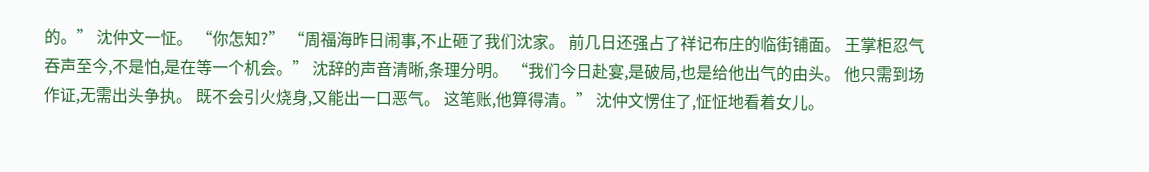的。” 沈仲文一怔。 “你怎知?” “周福海昨日闹事,不止砸了我们沈家。 前几日还强占了祥记布庄的临街铺面。 王掌柜忍气吞声至今,不是怕,是在等一个机会。” 沈辞的声音清晰,条理分明。 “我们今日赴宴,是破局,也是给他出气的由头。 他只需到场作证,无需出头争执。 既不会引火烧身,又能出一口恶气。 这笔账,他算得清。” 沈仲文愣住了,怔怔地看着女儿。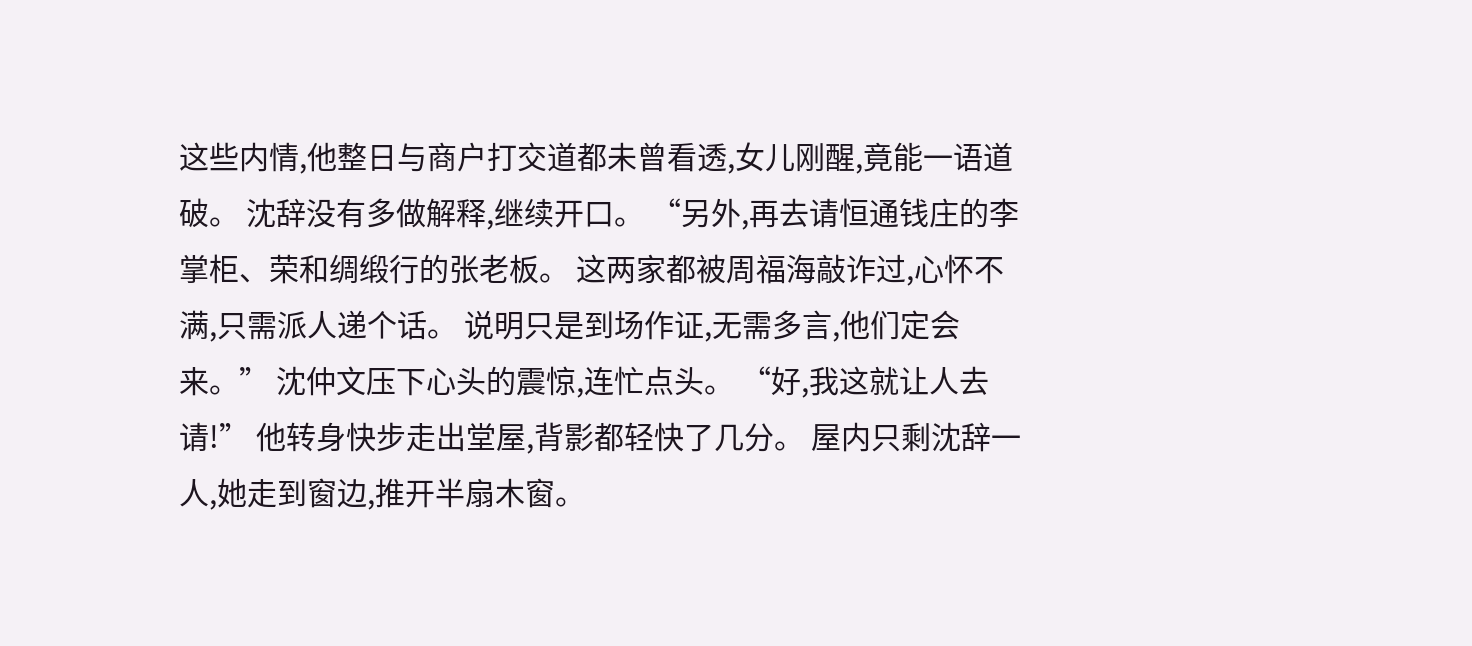这些内情,他整日与商户打交道都未曾看透,女儿刚醒,竟能一语道破。 沈辞没有多做解释,继续开口。 “另外,再去请恒通钱庄的李掌柜、荣和绸缎行的张老板。 这两家都被周福海敲诈过,心怀不满,只需派人递个话。 说明只是到场作证,无需多言,他们定会来。” 沈仲文压下心头的震惊,连忙点头。 “好,我这就让人去请!” 他转身快步走出堂屋,背影都轻快了几分。 屋内只剩沈辞一人,她走到窗边,推开半扇木窗。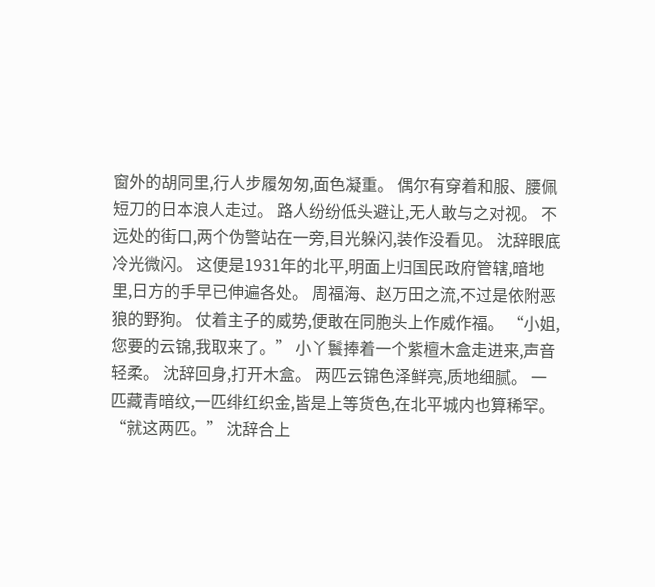窗外的胡同里,行人步履匆匆,面色凝重。 偶尔有穿着和服、腰佩短刀的日本浪人走过。 路人纷纷低头避让,无人敢与之对视。 不远处的街口,两个伪警站在一旁,目光躲闪,装作没看见。 沈辞眼底冷光微闪。 这便是1931年的北平,明面上归国民政府管辖,暗地里,日方的手早已伸遍各处。 周福海、赵万田之流,不过是依附恶狼的野狗。 仗着主子的威势,便敢在同胞头上作威作福。 “小姐,您要的云锦,我取来了。” 小丫鬟捧着一个紫檀木盒走进来,声音轻柔。 沈辞回身,打开木盒。 两匹云锦色泽鲜亮,质地细腻。 一匹藏青暗纹,一匹绯红织金,皆是上等货色,在北平城内也算稀罕。 “就这两匹。” 沈辞合上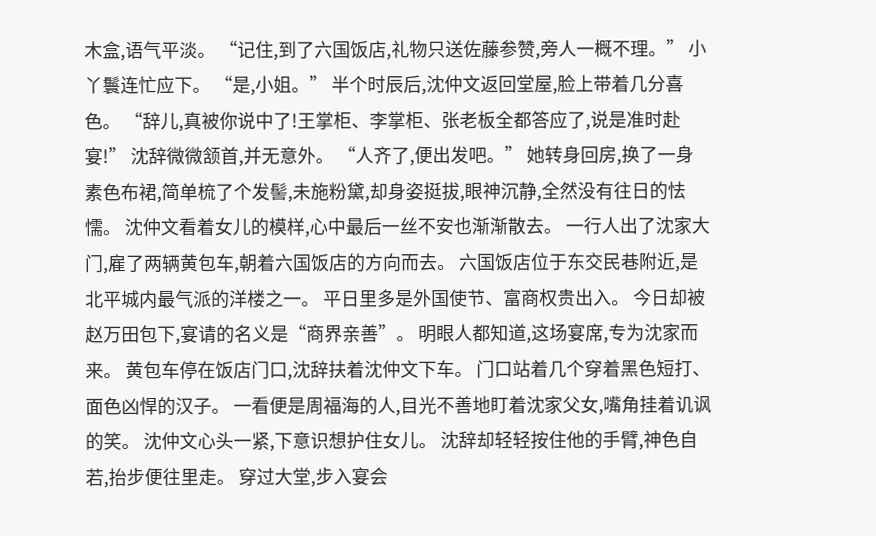木盒,语气平淡。 “记住,到了六国饭店,礼物只送佐藤参赞,旁人一概不理。” 小丫鬟连忙应下。 “是,小姐。” 半个时辰后,沈仲文返回堂屋,脸上带着几分喜色。 “辞儿,真被你说中了!王掌柜、李掌柜、张老板全都答应了,说是准时赴宴!” 沈辞微微颔首,并无意外。 “人齐了,便出发吧。” 她转身回房,换了一身素色布裙,简单梳了个发髻,未施粉黛,却身姿挺拔,眼神沉静,全然没有往日的怯懦。 沈仲文看着女儿的模样,心中最后一丝不安也渐渐散去。 一行人出了沈家大门,雇了两辆黄包车,朝着六国饭店的方向而去。 六国饭店位于东交民巷附近,是北平城内最气派的洋楼之一。 平日里多是外国使节、富商权贵出入。 今日却被赵万田包下,宴请的名义是“商界亲善”。 明眼人都知道,这场宴席,专为沈家而来。 黄包车停在饭店门口,沈辞扶着沈仲文下车。 门口站着几个穿着黑色短打、面色凶悍的汉子。 一看便是周福海的人,目光不善地盯着沈家父女,嘴角挂着讥讽的笑。 沈仲文心头一紧,下意识想护住女儿。 沈辞却轻轻按住他的手臂,神色自若,抬步便往里走。 穿过大堂,步入宴会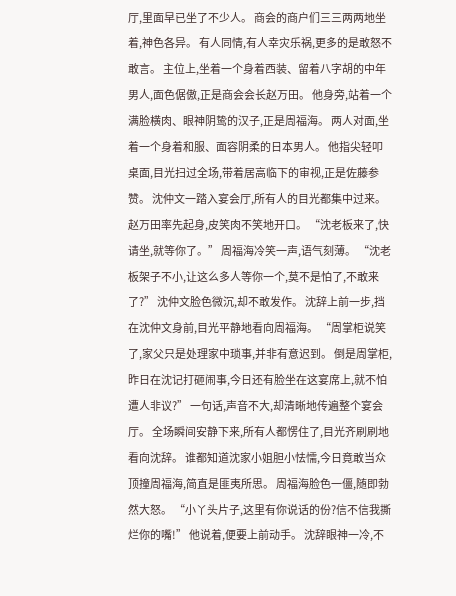厅,里面早已坐了不少人。 商会的商户们三三两两地坐着,神色各异。 有人同情,有人幸灾乐祸,更多的是敢怒不敢言。 主位上,坐着一个身着西装、留着八字胡的中年男人,面色倨傲,正是商会会长赵万田。 他身旁,站着一个满脸横肉、眼神阴鸷的汉子,正是周福海。 两人对面,坐着一个身着和服、面容阴柔的日本男人。 他指尖轻叩桌面,目光扫过全场,带着居高临下的审视,正是佐藤参赞。 沈仲文一踏入宴会厅,所有人的目光都集中过来。 赵万田率先起身,皮笑肉不笑地开口。 “沈老板来了,快请坐,就等你了。” 周福海冷笑一声,语气刻薄。 “沈老板架子不小,让这么多人等你一个,莫不是怕了,不敢来了?” 沈仲文脸色微沉,却不敢发作。 沈辞上前一步,挡在沈仲文身前,目光平静地看向周福海。 “周掌柜说笑了,家父只是处理家中琐事,并非有意迟到。 倒是周掌柜,昨日在沈记打砸闹事,今日还有脸坐在这宴席上,就不怕遭人非议?” 一句话,声音不大,却清晰地传遍整个宴会厅。 全场瞬间安静下来,所有人都愣住了,目光齐刷刷地看向沈辞。 谁都知道沈家小姐胆小怯懦,今日竟敢当众顶撞周福海,简直是匪夷所思。 周福海脸色一僵,随即勃然大怒。 “小丫头片子,这里有你说话的份?信不信我撕烂你的嘴!” 他说着,便要上前动手。 沈辞眼神一冷,不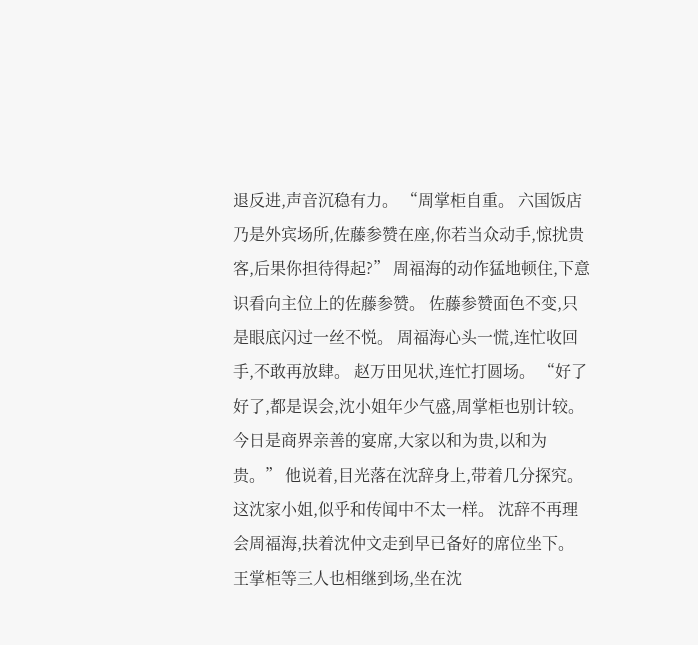退反进,声音沉稳有力。 “周掌柜自重。 六国饭店乃是外宾场所,佐藤参赞在座,你若当众动手,惊扰贵客,后果你担待得起?” 周福海的动作猛地顿住,下意识看向主位上的佐藤参赞。 佐藤参赞面色不变,只是眼底闪过一丝不悦。 周福海心头一慌,连忙收回手,不敢再放肆。 赵万田见状,连忙打圆场。 “好了好了,都是误会,沈小姐年少气盛,周掌柜也别计较。 今日是商界亲善的宴席,大家以和为贵,以和为贵。” 他说着,目光落在沈辞身上,带着几分探究。 这沈家小姐,似乎和传闻中不太一样。 沈辞不再理会周福海,扶着沈仲文走到早已备好的席位坐下。 王掌柜等三人也相继到场,坐在沈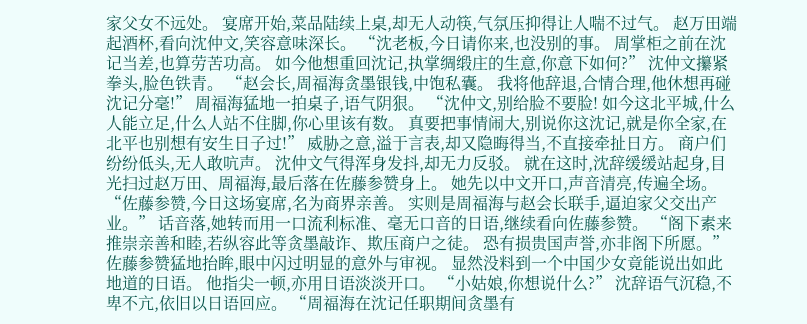家父女不远处。 宴席开始,菜品陆续上桌,却无人动筷,气氛压抑得让人喘不过气。 赵万田端起酒杯,看向沈仲文,笑容意味深长。 “沈老板,今日请你来,也没别的事。 周掌柜之前在沈记当差,也算劳苦功高。 如今他想重回沈记,执掌绸缎庄的生意,你意下如何?” 沈仲文攥紧拳头,脸色铁青。 “赵会长,周福海贪墨银钱,中饱私囊。 我将他辞退,合情合理,他休想再碰沈记分毫!” 周福海猛地一拍桌子,语气阴狠。 “沈仲文,别给脸不要脸! 如今这北平城,什么人能立足,什么人站不住脚,你心里该有数。 真要把事情闹大,别说你这沈记,就是你全家,在北平也别想有安生日子过!” 威胁之意,溢于言表,却又隐晦得当,不直接牵扯日方。 商户们纷纷低头,无人敢吭声。 沈仲文气得浑身发抖,却无力反驳。 就在这时,沈辞缓缓站起身,目光扫过赵万田、周福海,最后落在佐藤参赞身上。 她先以中文开口,声音清亮,传遍全场。 “佐藤参赞,今日这场宴席,名为商界亲善。 实则是周福海与赵会长联手,逼迫家父交出产业。” 话音落,她转而用一口流利标准、毫无口音的日语,继续看向佐藤参赞。 “阁下素来推崇亲善和睦,若纵容此等贪墨敲诈、欺压商户之徒。 恐有损贵国声誉,亦非阁下所愿。” 佐藤参赞猛地抬眸,眼中闪过明显的意外与审视。 显然没料到一个中国少女竟能说出如此地道的日语。 他指尖一顿,亦用日语淡淡开口。 “小姑娘,你想说什么?” 沈辞语气沉稳,不卑不亢,依旧以日语回应。 “周福海在沈记任职期间贪墨有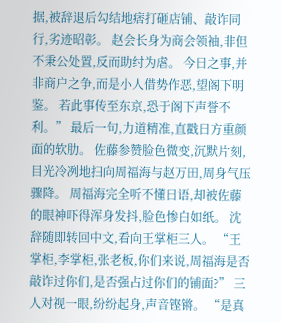据,被辞退后勾结地痞打砸店铺、敲诈同行,劣迹昭彰。 赵会长身为商会领袖,非但不秉公处置,反而助纣为虐。 今日之事,并非商户之争,而是小人借势作恶,望阁下明鉴。 若此事传至东京,恐于阁下声誉不利。” 最后一句,力道精准,直戳日方重颜面的软肋。 佐藤参赞脸色微变,沉默片刻,目光冷冽地扫向周福海与赵万田,周身气压骤降。 周福海完全听不懂日语,却被佐藤的眼神吓得浑身发抖,脸色惨白如纸。 沈辞随即转回中文,看向王掌柜三人。 “王掌柜,李掌柜,张老板,你们来说,周福海是否敲诈过你们,是否强占过你们的铺面?” 三人对视一眼,纷纷起身,声音铿锵。 “是真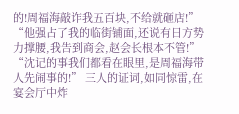的!周福海敲诈我五百块,不给就砸店!” “他强占了我的临街铺面,还说有日方势力撑腰,我告到商会,赵会长根本不管!” “沈记的事我们都看在眼里,是周福海带人先闹事的!” 三人的证词,如同惊雷,在宴会厅中炸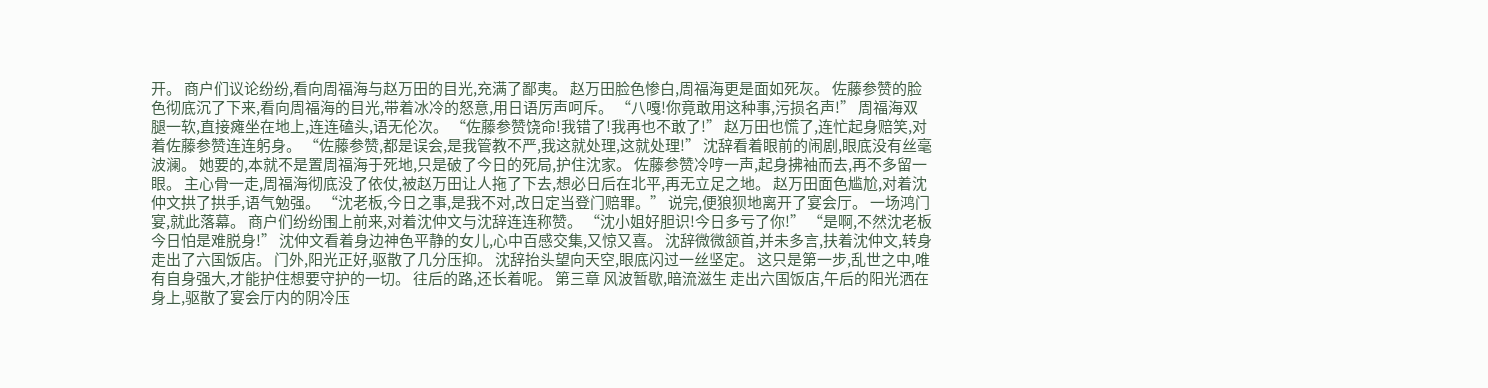开。 商户们议论纷纷,看向周福海与赵万田的目光,充满了鄙夷。 赵万田脸色惨白,周福海更是面如死灰。 佐藤参赞的脸色彻底沉了下来,看向周福海的目光,带着冰冷的怒意,用日语厉声呵斥。 “八嘎!你竟敢用这种事,污损名声!” 周福海双腿一软,直接瘫坐在地上,连连磕头,语无伦次。 “佐藤参赞饶命!我错了!我再也不敢了!” 赵万田也慌了,连忙起身赔笑,对着佐藤参赞连连躬身。 “佐藤参赞,都是误会,是我管教不严,我这就处理,这就处理!” 沈辞看着眼前的闹剧,眼底没有丝毫波澜。 她要的,本就不是置周福海于死地,只是破了今日的死局,护住沈家。 佐藤参赞冷哼一声,起身拂袖而去,再不多留一眼。 主心骨一走,周福海彻底没了依仗,被赵万田让人拖了下去,想必日后在北平,再无立足之地。 赵万田面色尴尬,对着沈仲文拱了拱手,语气勉强。 “沈老板,今日之事,是我不对,改日定当登门赔罪。” 说完,便狼狈地离开了宴会厅。 一场鸿门宴,就此落幕。 商户们纷纷围上前来,对着沈仲文与沈辞连连称赞。 “沈小姐好胆识!今日多亏了你!” “是啊,不然沈老板今日怕是难脱身!” 沈仲文看着身边神色平静的女儿,心中百感交集,又惊又喜。 沈辞微微颔首,并未多言,扶着沈仲文,转身走出了六国饭店。 门外,阳光正好,驱散了几分压抑。 沈辞抬头望向天空,眼底闪过一丝坚定。 这只是第一步,乱世之中,唯有自身强大,才能护住想要守护的一切。 往后的路,还长着呢。 第三章 风波暂歇,暗流滋生 走出六国饭店,午后的阳光洒在身上,驱散了宴会厅内的阴冷压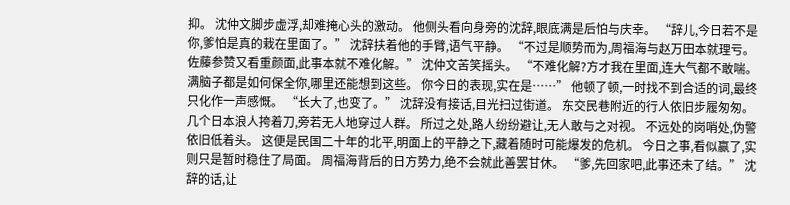抑。 沈仲文脚步虚浮,却难掩心头的激动。 他侧头看向身旁的沈辞,眼底满是后怕与庆幸。 “辞儿,今日若不是你,爹怕是真的栽在里面了。” 沈辞扶着他的手臂,语气平静。 “不过是顺势而为,周福海与赵万田本就理亏。 佐藤参赞又看重颜面,此事本就不难化解。” 沈仲文苦笑摇头。 “不难化解?方才我在里面,连大气都不敢喘。 满脑子都是如何保全你,哪里还能想到这些。 你今日的表现,实在是……” 他顿了顿,一时找不到合适的词,最终只化作一声感慨。 “长大了,也变了。” 沈辞没有接话,目光扫过街道。 东交民巷附近的行人依旧步履匆匆。 几个日本浪人挎着刀,旁若无人地穿过人群。 所过之处,路人纷纷避让,无人敢与之对视。 不远处的岗哨处,伪警依旧低着头。 这便是民国二十年的北平,明面上的平静之下,藏着随时可能爆发的危机。 今日之事,看似赢了,实则只是暂时稳住了局面。 周福海背后的日方势力,绝不会就此善罢甘休。 “爹,先回家吧,此事还未了结。” 沈辞的话,让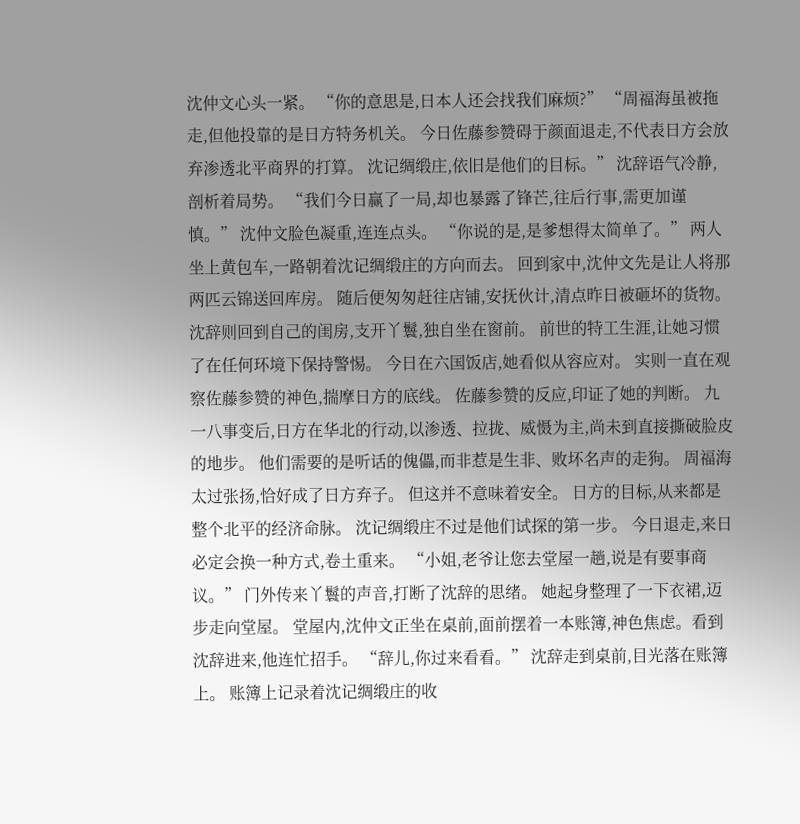沈仲文心头一紧。 “你的意思是,日本人还会找我们麻烦?” “周福海虽被拖走,但他投靠的是日方特务机关。 今日佐藤参赞碍于颜面退走,不代表日方会放弃渗透北平商界的打算。 沈记绸缎庄,依旧是他们的目标。” 沈辞语气冷静,剖析着局势。 “我们今日赢了一局,却也暴露了锋芒,往后行事,需更加谨慎。” 沈仲文脸色凝重,连连点头。 “你说的是,是爹想得太简单了。” 两人坐上黄包车,一路朝着沈记绸缎庄的方向而去。 回到家中,沈仲文先是让人将那两匹云锦送回库房。 随后便匆匆赶往店铺,安抚伙计,清点昨日被砸坏的货物。 沈辞则回到自己的闺房,支开丫鬟,独自坐在窗前。 前世的特工生涯,让她习惯了在任何环境下保持警惕。 今日在六国饭店,她看似从容应对。 实则一直在观察佐藤参赞的神色,揣摩日方的底线。 佐藤参赞的反应,印证了她的判断。 九一八事变后,日方在华北的行动,以渗透、拉拢、威慑为主,尚未到直接撕破脸皮的地步。 他们需要的是听话的傀儡,而非惹是生非、败坏名声的走狗。 周福海太过张扬,恰好成了日方弃子。 但这并不意味着安全。 日方的目标,从来都是整个北平的经济命脉。 沈记绸缎庄不过是他们试探的第一步。 今日退走,来日必定会换一种方式,卷土重来。 “小姐,老爷让您去堂屋一趟,说是有要事商议。” 门外传来丫鬟的声音,打断了沈辞的思绪。 她起身整理了一下衣裙,迈步走向堂屋。 堂屋内,沈仲文正坐在桌前,面前摆着一本账簿,神色焦虑。看到沈辞进来,他连忙招手。 “辞儿,你过来看看。” 沈辞走到桌前,目光落在账簿上。 账簿上记录着沈记绸缎庄的收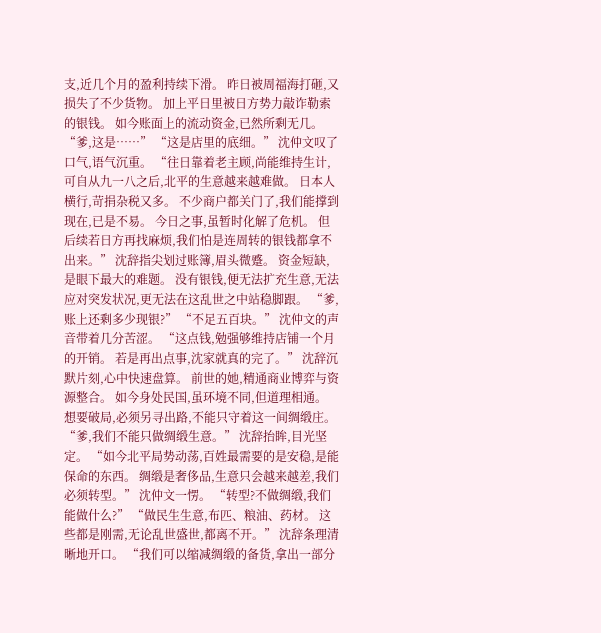支,近几个月的盈利持续下滑。 昨日被周福海打砸,又损失了不少货物。 加上平日里被日方势力敲诈勒索的银钱。 如今账面上的流动资金,已然所剩无几。 “爹,这是……” “这是店里的底细。” 沈仲文叹了口气,语气沉重。 “往日靠着老主顾,尚能维持生计,可自从九一八之后,北平的生意越来越难做。 日本人横行,苛捐杂税又多。 不少商户都关门了,我们能撑到现在,已是不易。 今日之事,虽暂时化解了危机。 但后续若日方再找麻烦,我们怕是连周转的银钱都拿不出来。” 沈辞指尖划过账簿,眉头微蹙。 资金短缺,是眼下最大的难题。 没有银钱,便无法扩充生意,无法应对突发状况,更无法在这乱世之中站稳脚跟。 “爹,账上还剩多少现银?” “不足五百块。” 沈仲文的声音带着几分苦涩。 “这点钱,勉强够维持店铺一个月的开销。 若是再出点事,沈家就真的完了。” 沈辞沉默片刻,心中快速盘算。 前世的她,精通商业博弈与资源整合。 如今身处民国,虽环境不同,但道理相通。 想要破局,必须另寻出路,不能只守着这一间绸缎庄。 “爹,我们不能只做绸缎生意。” 沈辞抬眸,目光坚定。 “如今北平局势动荡,百姓最需要的是安稳,是能保命的东西。 绸缎是奢侈品,生意只会越来越差,我们必须转型。” 沈仲文一愣。 “转型?不做绸缎,我们能做什么?” “做民生生意,布匹、粮油、药材。 这些都是刚需,无论乱世盛世,都离不开。” 沈辞条理清晰地开口。 “我们可以缩减绸缎的备货,拿出一部分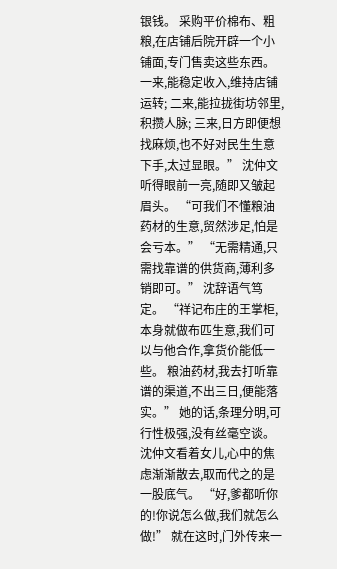银钱。 采购平价棉布、粗粮,在店铺后院开辟一个小铺面,专门售卖这些东西。 一来,能稳定收入,维持店铺运转; 二来,能拉拢街坊邻里,积攒人脉; 三来,日方即便想找麻烦,也不好对民生生意下手,太过显眼。” 沈仲文听得眼前一亮,随即又皱起眉头。 “可我们不懂粮油药材的生意,贸然涉足,怕是会亏本。” “无需精通,只需找靠谱的供货商,薄利多销即可。” 沈辞语气笃定。 “祥记布庄的王掌柜,本身就做布匹生意,我们可以与他合作,拿货价能低一些。 粮油药材,我去打听靠谱的渠道,不出三日,便能落实。” 她的话,条理分明,可行性极强,没有丝毫空谈。 沈仲文看着女儿,心中的焦虑渐渐散去,取而代之的是一股底气。 “好,爹都听你的!你说怎么做,我们就怎么做!” 就在这时,门外传来一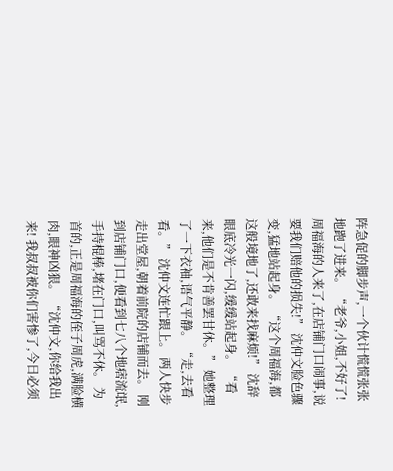阵急促的脚步声,一个伙计慌慌张张地跑了进来。 “老爷,小姐,不好了!周福海的人来了,在店铺门口闹事,说要我们赔他的损失!” 沈仲文脸色骤变,猛地站起身。 “这个周福海,都这般境地了,还敢来找麻烦!” 沈辞眼底冷光一闪,缓缓站起身。 “看来,他们是不肯善罢甘休。” 她整理了一下衣袖,语气平静。 “走,去看看。” 沈仲文连忙跟上。 两人快步走出堂屋,朝着前院的店铺而去。 刚到店铺门口,便看到七八个地痞流氓,手持棍棒,堵在门口,叫骂不休。 为首的,正是周福海的侄子周虎,满脸横肉,眼神凶狠。 “沈仲文,你给我出来! 我叔叔被你们害惨了,今日必须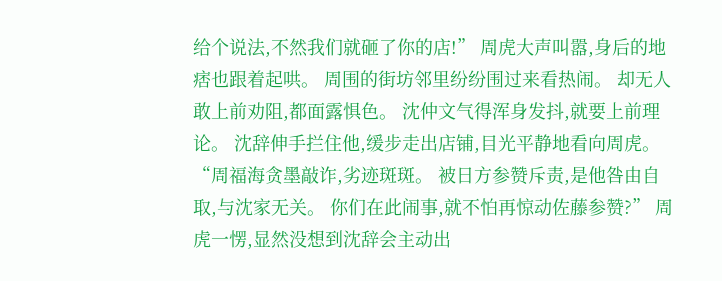给个说法,不然我们就砸了你的店!” 周虎大声叫嚣,身后的地痞也跟着起哄。 周围的街坊邻里纷纷围过来看热闹。 却无人敢上前劝阻,都面露惧色。 沈仲文气得浑身发抖,就要上前理论。 沈辞伸手拦住他,缓步走出店铺,目光平静地看向周虎。 “周福海贪墨敲诈,劣迹斑斑。 被日方参赞斥责,是他咎由自取,与沈家无关。 你们在此闹事,就不怕再惊动佐藤参赞?” 周虎一愣,显然没想到沈辞会主动出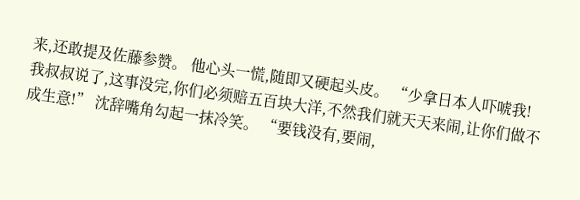来,还敢提及佐藤参赞。 他心头一慌,随即又硬起头皮。 “少拿日本人吓唬我! 我叔叔说了,这事没完,你们必须赔五百块大洋,不然我们就天天来闹,让你们做不成生意!” 沈辞嘴角勾起一抹冷笑。 “要钱没有,要闹,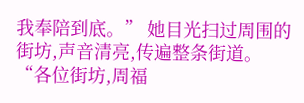我奉陪到底。” 她目光扫过周围的街坊,声音清亮,传遍整条街道。 “各位街坊,周福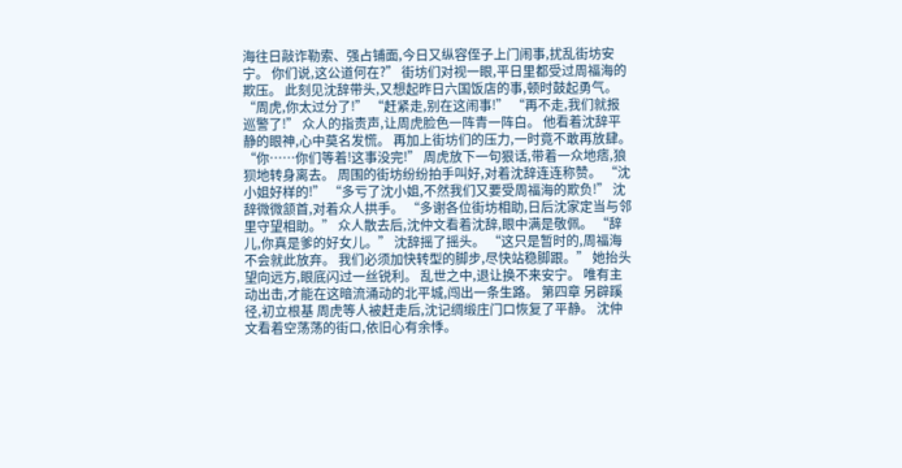海往日敲诈勒索、强占铺面,今日又纵容侄子上门闹事,扰乱街坊安宁。 你们说,这公道何在?” 街坊们对视一眼,平日里都受过周福海的欺压。 此刻见沈辞带头,又想起昨日六国饭店的事,顿时鼓起勇气。 “周虎,你太过分了!” “赶紧走,别在这闹事!” “再不走,我们就报巡警了!” 众人的指责声,让周虎脸色一阵青一阵白。 他看着沈辞平静的眼神,心中莫名发慌。 再加上街坊们的压力,一时竟不敢再放肆。 “你……你们等着!这事没完!” 周虎放下一句狠话,带着一众地痞,狼狈地转身离去。 周围的街坊纷纷拍手叫好,对着沈辞连连称赞。 “沈小姐好样的!” “多亏了沈小姐,不然我们又要受周福海的欺负!” 沈辞微微颔首,对着众人拱手。 “多谢各位街坊相助,日后沈家定当与邻里守望相助。” 众人散去后,沈仲文看着沈辞,眼中满是敬佩。 “辞儿,你真是爹的好女儿。” 沈辞摇了摇头。 “这只是暂时的,周福海不会就此放弃。 我们必须加快转型的脚步,尽快站稳脚跟。” 她抬头望向远方,眼底闪过一丝锐利。 乱世之中,退让换不来安宁。 唯有主动出击,才能在这暗流涌动的北平城,闯出一条生路。 第四章 另辟蹊径,初立根基 周虎等人被赶走后,沈记绸缎庄门口恢复了平静。 沈仲文看着空荡荡的街口,依旧心有余悸。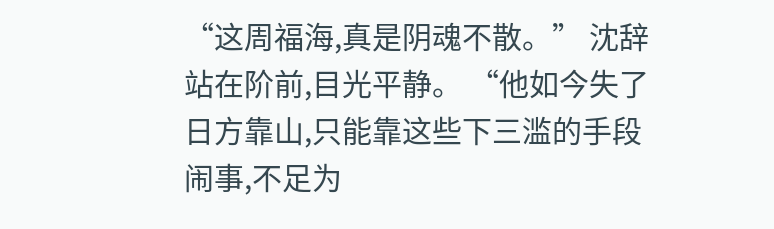“这周福海,真是阴魂不散。” 沈辞站在阶前,目光平静。 “他如今失了日方靠山,只能靠这些下三滥的手段闹事,不足为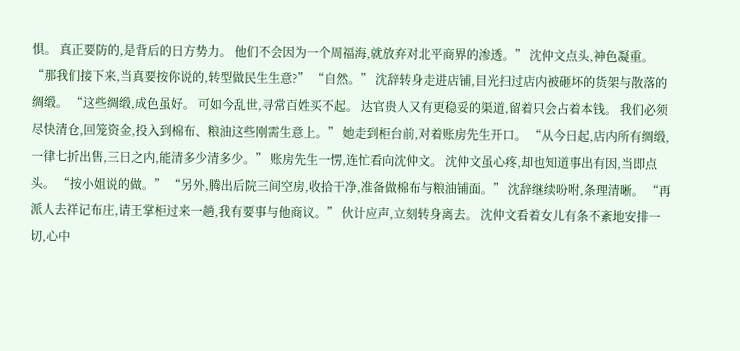惧。 真正要防的,是背后的日方势力。 他们不会因为一个周福海,就放弃对北平商界的渗透。” 沈仲文点头,神色凝重。 “那我们接下来,当真要按你说的,转型做民生生意?” “自然。” 沈辞转身走进店铺,目光扫过店内被砸坏的货架与散落的绸缎。 “这些绸缎,成色虽好。 可如今乱世,寻常百姓买不起。 达官贵人又有更稳妥的渠道,留着只会占着本钱。 我们必须尽快清仓,回笼资金,投入到棉布、粮油这些刚需生意上。” 她走到柜台前,对着账房先生开口。 “从今日起,店内所有绸缎,一律七折出售,三日之内,能清多少清多少。” 账房先生一愣,连忙看向沈仲文。 沈仲文虽心疼,却也知道事出有因,当即点头。 “按小姐说的做。” “另外,腾出后院三间空房,收拾干净,准备做棉布与粮油铺面。” 沈辞继续吩咐,条理清晰。 “再派人去祥记布庄,请王掌柜过来一趟,我有要事与他商议。” 伙计应声,立刻转身离去。 沈仲文看着女儿有条不紊地安排一切,心中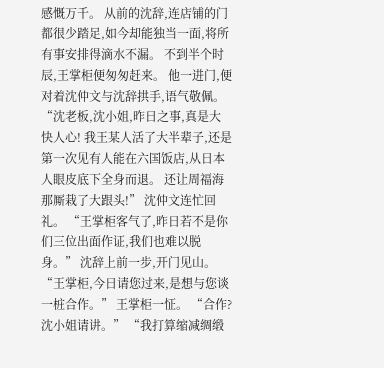感慨万千。 从前的沈辞,连店铺的门都很少踏足,如今却能独当一面,将所有事安排得滴水不漏。 不到半个时辰,王掌柜便匆匆赶来。 他一进门,便对着沈仲文与沈辞拱手,语气敬佩。 “沈老板,沈小姐,昨日之事,真是大快人心! 我王某人活了大半辈子,还是第一次见有人能在六国饭店,从日本人眼皮底下全身而退。 还让周福海那厮栽了大跟头!” 沈仲文连忙回礼。 “王掌柜客气了,昨日若不是你们三位出面作证,我们也难以脱身。” 沈辞上前一步,开门见山。 “王掌柜,今日请您过来,是想与您谈一桩合作。” 王掌柜一怔。 “合作?沈小姐请讲。” “我打算缩减绸缎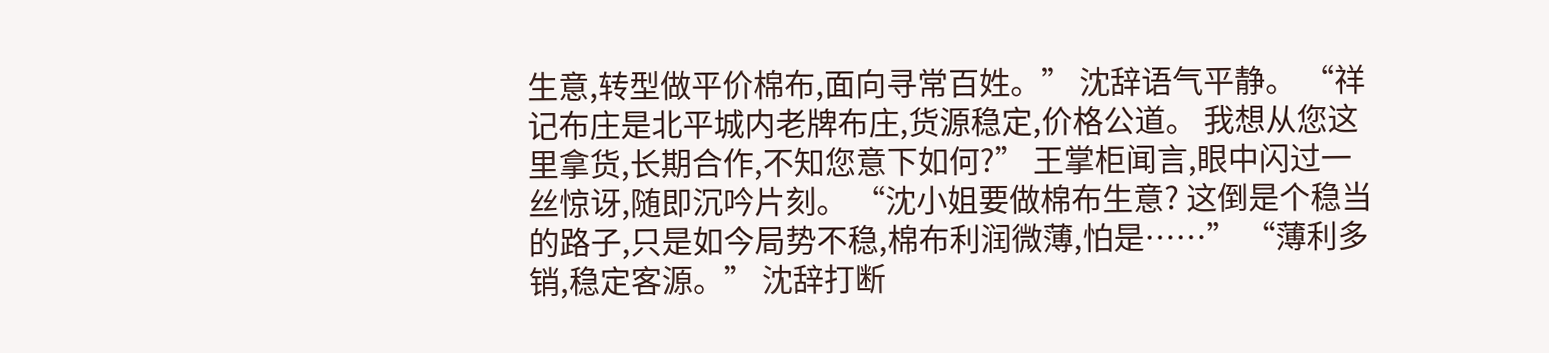生意,转型做平价棉布,面向寻常百姓。” 沈辞语气平静。 “祥记布庄是北平城内老牌布庄,货源稳定,价格公道。 我想从您这里拿货,长期合作,不知您意下如何?” 王掌柜闻言,眼中闪过一丝惊讶,随即沉吟片刻。 “沈小姐要做棉布生意? 这倒是个稳当的路子,只是如今局势不稳,棉布利润微薄,怕是……” “薄利多销,稳定客源。” 沈辞打断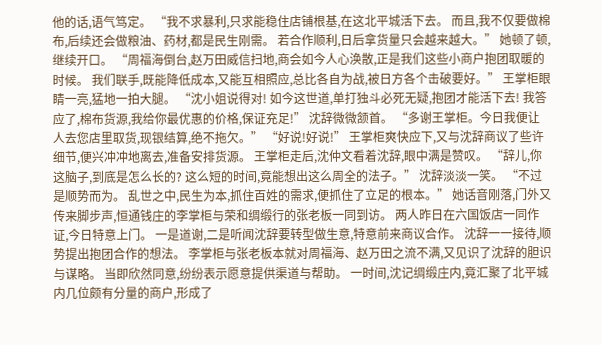他的话,语气笃定。 “我不求暴利,只求能稳住店铺根基,在这北平城活下去。 而且,我不仅要做棉布,后续还会做粮油、药材,都是民生刚需。 若合作顺利,日后拿货量只会越来越大。” 她顿了顿,继续开口。 “周福海倒台,赵万田威信扫地,商会如今人心涣散,正是我们这些小商户抱团取暖的时候。 我们联手,既能降低成本,又能互相照应,总比各自为战,被日方各个击破要好。” 王掌柜眼睛一亮,猛地一拍大腿。 “沈小姐说得对! 如今这世道,单打独斗必死无疑,抱团才能活下去! 我答应了,棉布货源,我给你最优惠的价格,保证充足!” 沈辞微微颔首。 “多谢王掌柜。今日我便让人去您店里取货,现银结算,绝不拖欠。” “好说!好说!” 王掌柜爽快应下,又与沈辞商议了些许细节,便兴冲冲地离去,准备安排货源。 王掌柜走后,沈仲文看着沈辞,眼中满是赞叹。 “辞儿,你这脑子,到底是怎么长的? 这么短的时间,竟能想出这么周全的法子。” 沈辞淡淡一笑。 “不过是顺势而为。 乱世之中,民生为本,抓住百姓的需求,便抓住了立足的根本。” 她话音刚落,门外又传来脚步声,恒通钱庄的李掌柜与荣和绸缎行的张老板一同到访。 两人昨日在六国饭店一同作证,今日特意上门。 一是道谢,二是听闻沈辞要转型做生意,特意前来商议合作。 沈辞一一接待,顺势提出抱团合作的想法。 李掌柜与张老板本就对周福海、赵万田之流不满,又见识了沈辞的胆识与谋略。 当即欣然同意,纷纷表示愿意提供渠道与帮助。 一时间,沈记绸缎庄内,竟汇聚了北平城内几位颇有分量的商户,形成了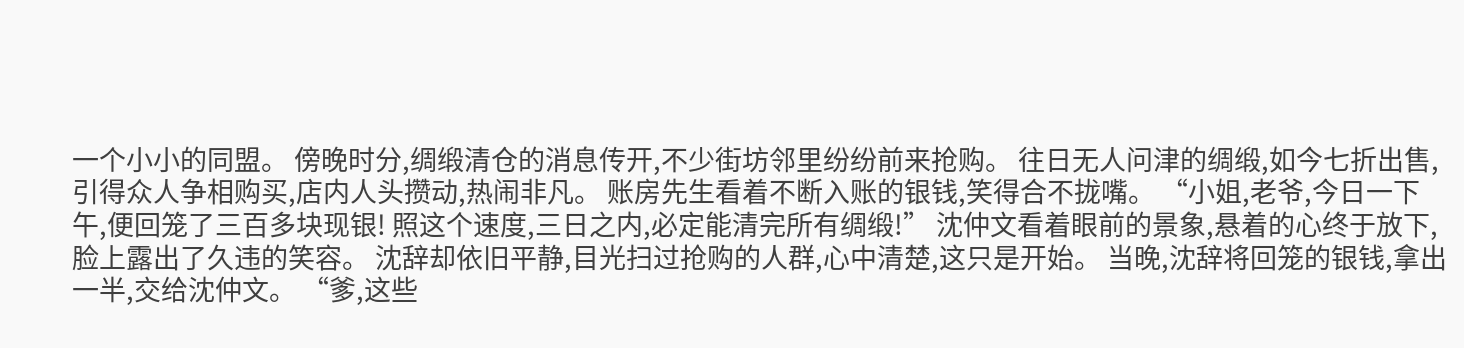一个小小的同盟。 傍晚时分,绸缎清仓的消息传开,不少街坊邻里纷纷前来抢购。 往日无人问津的绸缎,如今七折出售,引得众人争相购买,店内人头攒动,热闹非凡。 账房先生看着不断入账的银钱,笑得合不拢嘴。 “小姐,老爷,今日一下午,便回笼了三百多块现银! 照这个速度,三日之内,必定能清完所有绸缎!” 沈仲文看着眼前的景象,悬着的心终于放下,脸上露出了久违的笑容。 沈辞却依旧平静,目光扫过抢购的人群,心中清楚,这只是开始。 当晚,沈辞将回笼的银钱,拿出一半,交给沈仲文。 “爹,这些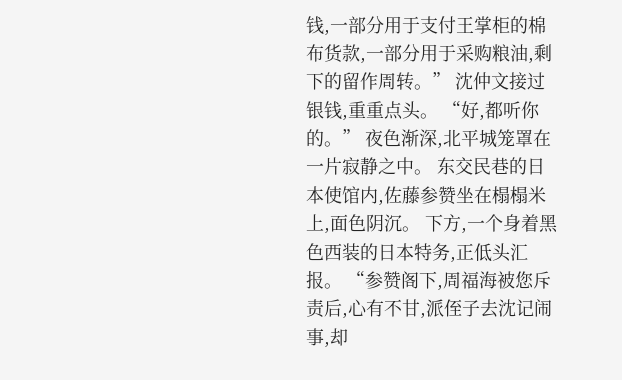钱,一部分用于支付王掌柜的棉布货款,一部分用于采购粮油,剩下的留作周转。” 沈仲文接过银钱,重重点头。 “好,都听你的。” 夜色渐深,北平城笼罩在一片寂静之中。 东交民巷的日本使馆内,佐藤参赞坐在榻榻米上,面色阴沉。 下方,一个身着黑色西装的日本特务,正低头汇报。 “参赞阁下,周福海被您斥责后,心有不甘,派侄子去沈记闹事,却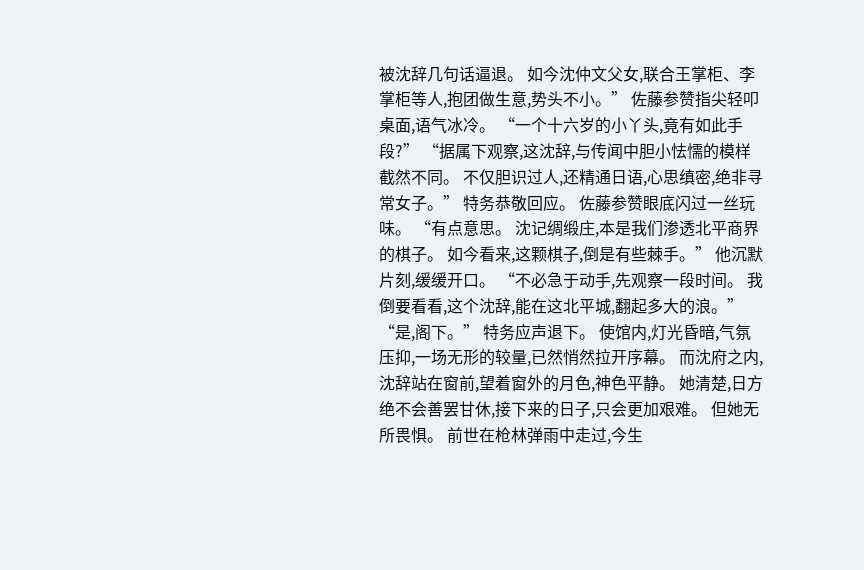被沈辞几句话逼退。 如今沈仲文父女,联合王掌柜、李掌柜等人,抱团做生意,势头不小。” 佐藤参赞指尖轻叩桌面,语气冰冷。 “一个十六岁的小丫头,竟有如此手段?” “据属下观察,这沈辞,与传闻中胆小怯懦的模样截然不同。 不仅胆识过人,还精通日语,心思缜密,绝非寻常女子。” 特务恭敬回应。 佐藤参赞眼底闪过一丝玩味。 “有点意思。 沈记绸缎庄,本是我们渗透北平商界的棋子。 如今看来,这颗棋子,倒是有些棘手。” 他沉默片刻,缓缓开口。 “不必急于动手,先观察一段时间。 我倒要看看,这个沈辞,能在这北平城,翻起多大的浪。” “是,阁下。” 特务应声退下。 使馆内,灯光昏暗,气氛压抑,一场无形的较量,已然悄然拉开序幕。 而沈府之内,沈辞站在窗前,望着窗外的月色,神色平静。 她清楚,日方绝不会善罢甘休,接下来的日子,只会更加艰难。 但她无所畏惧。 前世在枪林弹雨中走过,今生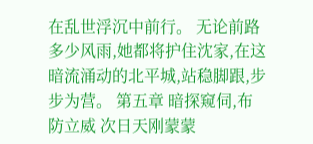在乱世浮沉中前行。 无论前路多少风雨,她都将护住沈家,在这暗流涌动的北平城,站稳脚跟,步步为营。 第五章 暗探窥伺,布防立威 次日天刚蒙蒙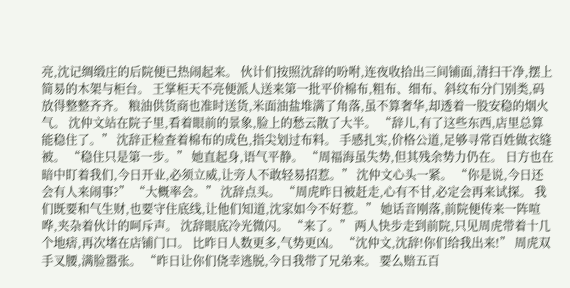亮,沈记绸缎庄的后院便已热闹起来。 伙计们按照沈辞的吩咐,连夜收拾出三间铺面,清扫干净,摆上简易的木架与柜台。 王掌柜天不亮便派人送来第一批平价棉布,粗布、细布、斜纹布分门别类,码放得整整齐齐。 粮油供货商也准时送货,米面油盐堆满了角落,虽不算奢华,却透着一股安稳的烟火气。 沈仲文站在院子里,看着眼前的景象,脸上的愁云散了大半。 “辞儿,有了这些东西,店里总算能稳住了。” 沈辞正检查着棉布的成色,指尖划过布料。 手感扎实,价格公道,足够寻常百姓做衣缝被。 “稳住只是第一步。” 她直起身,语气平静。 “周福海虽失势,但其残余势力仍在。 日方也在暗中盯着我们,今日开业,必须立威,让旁人不敢轻易招惹。” 沈仲文心头一紧。 “你是说,今日还会有人来闹事?” “大概率会。” 沈辞点头。 “周虎昨日被赶走,心有不甘,必定会再来试探。 我们既要和气生财,也要守住底线,让他们知道,沈家如今不好惹。” 她话音刚落,前院便传来一阵喧哗,夹杂着伙计的呵斥声。 沈辞眼底冷光微闪。 “来了。” 两人快步走到前院,只见周虎带着十几个地痞,再次堵在店铺门口。 比昨日人数更多,气势更凶。 “沈仲文,沈辞!你们给我出来!” 周虎双手叉腰,满脸嚣张。 “昨日让你们侥幸逃脱,今日我带了兄弟来。 要么赔五百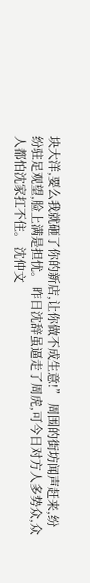块大洋,要么我就砸了你的新店,让你做不成生意!” 周围的街坊闻声赶来,纷纷驻足观望,脸上满是担忧。 昨日沈辞虽逼走了周虎,可今日对方人多势众,众人都怕沈家扛不住。 沈仲文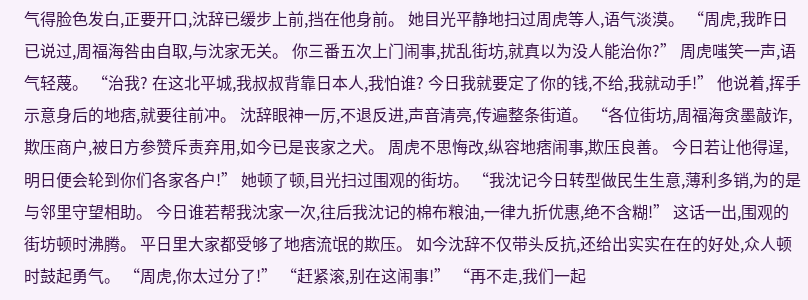气得脸色发白,正要开口,沈辞已缓步上前,挡在他身前。 她目光平静地扫过周虎等人,语气淡漠。 “周虎,我昨日已说过,周福海咎由自取,与沈家无关。 你三番五次上门闹事,扰乱街坊,就真以为没人能治你?” 周虎嗤笑一声,语气轻蔑。 “治我? 在这北平城,我叔叔背靠日本人,我怕谁? 今日我就要定了你的钱,不给,我就动手!” 他说着,挥手示意身后的地痞,就要往前冲。 沈辞眼神一厉,不退反进,声音清亮,传遍整条街道。 “各位街坊,周福海贪墨敲诈,欺压商户,被日方参赞斥责弃用,如今已是丧家之犬。 周虎不思悔改,纵容地痞闹事,欺压良善。 今日若让他得逞,明日便会轮到你们各家各户!” 她顿了顿,目光扫过围观的街坊。 “我沈记今日转型做民生生意,薄利多销,为的是与邻里守望相助。 今日谁若帮我沈家一次,往后我沈记的棉布粮油,一律九折优惠,绝不含糊!” 这话一出,围观的街坊顿时沸腾。 平日里大家都受够了地痞流氓的欺压。 如今沈辞不仅带头反抗,还给出实实在在的好处,众人顿时鼓起勇气。 “周虎,你太过分了!” “赶紧滚,别在这闹事!” “再不走,我们一起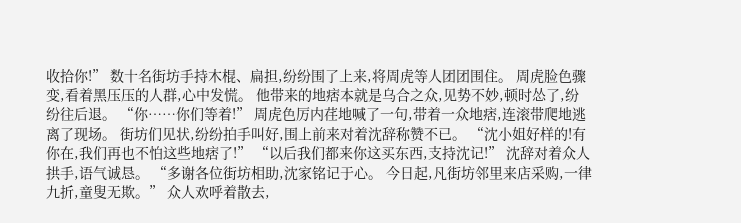收拾你!” 数十名街坊手持木棍、扁担,纷纷围了上来,将周虎等人团团围住。 周虎脸色骤变,看着黑压压的人群,心中发慌。 他带来的地痞本就是乌合之众,见势不妙,顿时怂了,纷纷往后退。 “你……你们等着!” 周虎色厉内荏地喊了一句,带着一众地痞,连滚带爬地逃离了现场。 街坊们见状,纷纷拍手叫好,围上前来对着沈辞称赞不已。 “沈小姐好样的!有你在,我们再也不怕这些地痞了!” “以后我们都来你这买东西,支持沈记!” 沈辞对着众人拱手,语气诚恳。 “多谢各位街坊相助,沈家铭记于心。 今日起,凡街坊邻里来店采购,一律九折,童叟无欺。” 众人欢呼着散去,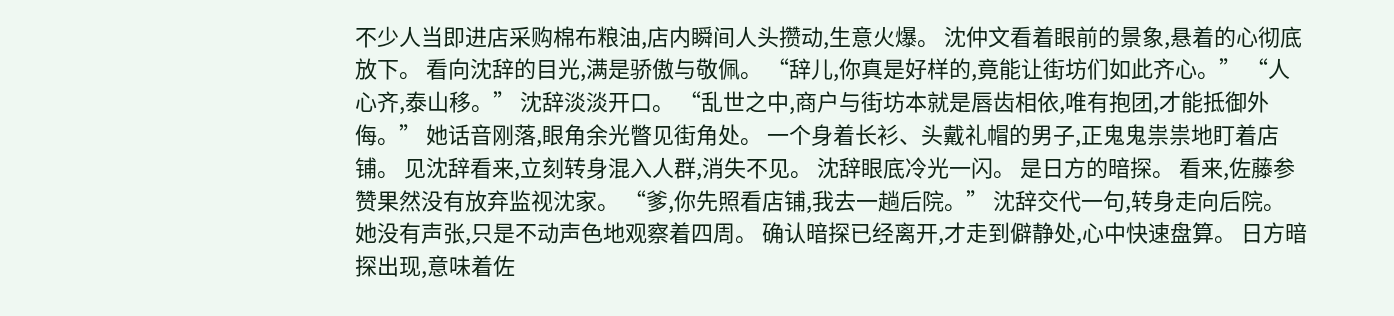不少人当即进店采购棉布粮油,店内瞬间人头攒动,生意火爆。 沈仲文看着眼前的景象,悬着的心彻底放下。 看向沈辞的目光,满是骄傲与敬佩。 “辞儿,你真是好样的,竟能让街坊们如此齐心。” “人心齐,泰山移。” 沈辞淡淡开口。 “乱世之中,商户与街坊本就是唇齿相依,唯有抱团,才能抵御外侮。” 她话音刚落,眼角余光瞥见街角处。 一个身着长衫、头戴礼帽的男子,正鬼鬼祟祟地盯着店铺。 见沈辞看来,立刻转身混入人群,消失不见。 沈辞眼底冷光一闪。 是日方的暗探。 看来,佐藤参赞果然没有放弃监视沈家。 “爹,你先照看店铺,我去一趟后院。” 沈辞交代一句,转身走向后院。 她没有声张,只是不动声色地观察着四周。 确认暗探已经离开,才走到僻静处,心中快速盘算。 日方暗探出现,意味着佐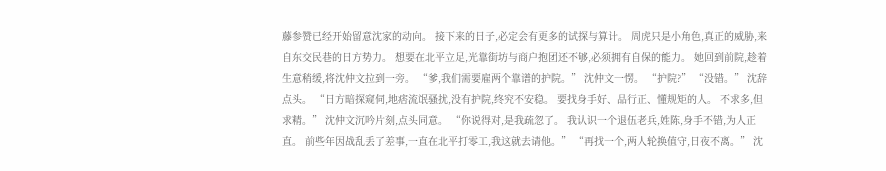藤参赞已经开始留意沈家的动向。 接下来的日子,必定会有更多的试探与算计。 周虎只是小角色,真正的威胁,来自东交民巷的日方势力。 想要在北平立足,光靠街坊与商户抱团还不够,必须拥有自保的能力。 她回到前院,趁着生意稍缓,将沈仲文拉到一旁。 “爹,我们需要雇两个靠谱的护院。” 沈仲文一愣。 “护院?” “没错。” 沈辞点头。 “日方暗探窥伺,地痞流氓骚扰,没有护院,终究不安稳。 要找身手好、品行正、懂规矩的人。 不求多,但求精。” 沈仲文沉吟片刻,点头同意。 “你说得对,是我疏忽了。 我认识一个退伍老兵,姓陈,身手不错,为人正直。 前些年因战乱丢了差事,一直在北平打零工,我这就去请他。” “再找一个,两人轮换值守,日夜不离。” 沈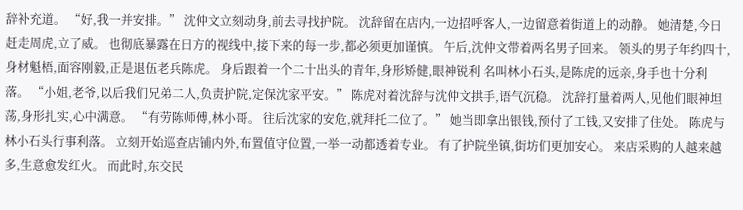辞补充道。 “好,我一并安排。” 沈仲文立刻动身,前去寻找护院。 沈辞留在店内,一边招呼客人,一边留意着街道上的动静。 她清楚,今日赶走周虎,立了威。 也彻底暴露在日方的视线中,接下来的每一步,都必须更加谨慎。 午后,沈仲文带着两名男子回来。 领头的男子年约四十,身材魁梧,面容刚毅,正是退伍老兵陈虎。 身后跟着一个二十出头的青年,身形矫健,眼神锐利 名叫林小石头,是陈虎的远亲,身手也十分利落。 “小姐,老爷,以后我们兄弟二人,负责护院,定保沈家平安。” 陈虎对着沈辞与沈仲文拱手,语气沉稳。 沈辞打量着两人,见他们眼神坦荡,身形扎实,心中满意。 “有劳陈师傅,林小哥。 往后沈家的安危,就拜托二位了。” 她当即拿出银钱,预付了工钱,又安排了住处。 陈虎与林小石头行事利落。 立刻开始巡查店铺内外,布置值守位置,一举一动都透着专业。 有了护院坐镇,街坊们更加安心。 来店采购的人越来越多,生意愈发红火。 而此时,东交民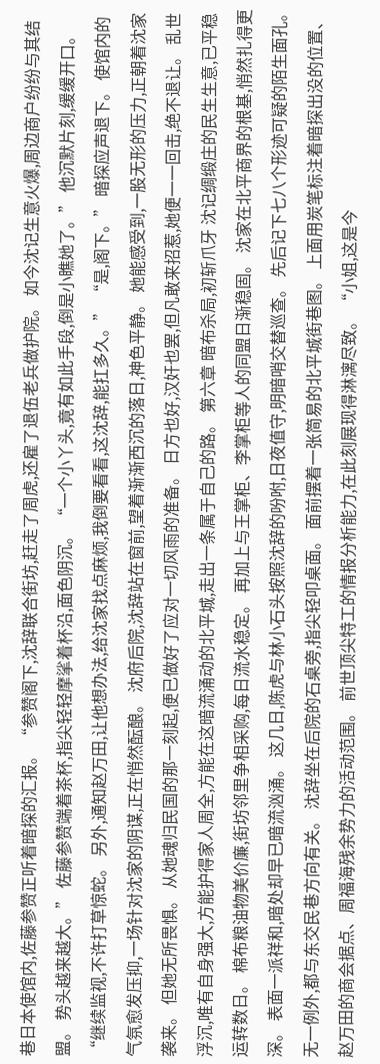巷日本使馆内,佐藤参赞正听着暗探的汇报。 “参赞阁下,沈辞联合街坊,赶走了周虎,还雇了退伍老兵做护院。 如今沈记生意火爆,周边商户纷纷与其结盟。 势头越来越大。” 佐藤参赞端着茶杯,指尖轻轻摩挲着杯沿,面色阴沉。 “一个小丫头,竟有如此手段,倒是小瞧她了。” 他沉默片刻,缓缓开口。 “继续监视,不许打草惊蛇。 另外,通知赵万田,让他想办法,给沈家找点麻烦,我倒要看看,这沈辞,能扛多久。” “是,阁下。” 暗探应声退下。 使馆内的气氛愈发压抑,一场针对沈家的阴谋,正在悄然酝酿。 沈府后院,沈辞站在窗前,望着渐渐西沉的落日,神色平静。 她能感受到,一股无形的压力,正朝着沈家袭来。 但她无所畏惧。 从她魂归民国的那一刻起,便已做好了应对一切风雨的准备。 日方也好,汉奸也罢,但凡敢来招惹,她便一一回击,绝不退让。 乱世浮沉,唯有自身强大,方能护得家人周全,方能在这暗流涌动的北平城,走出一条属于自己的路。 第六章 暗布杀局,初斩爪牙 沈记绸缎庄的民生生意,已平稳运转数日。 棉布粮油物美价廉,街坊邻里争相采购,每日流水稳定。 再加上与王掌柜、李掌柜等人的同盟日渐稳固。 沈家在北平商界的根基,悄然扎得更深。 表面一派祥和,暗处却早已暗流汹涌。 这几日,陈虎与林小石头按照沈辞的吩咐,日夜值守,明暗哨交替巡查。 先后记下七八个形迹可疑的陌生面孔。 无一例外,都与东交民巷方向有关。 沈辞坐在后院的石桌旁,指尖轻叩桌面。 面前摆着一张简易的北平城街巷图。 上面用炭笔标注着暗探出没的位置、赵万田的商会据点、周福海残余势力的活动范围。 前世顶尖特工的情报分析能力,在此刻展现得淋漓尽致。 “小姐,这是今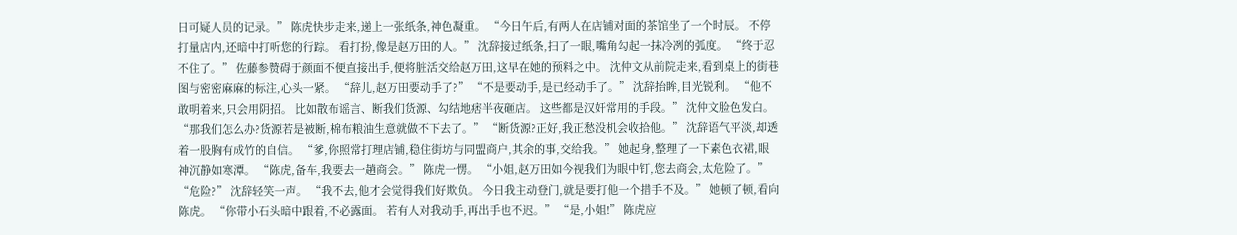日可疑人员的记录。” 陈虎快步走来,递上一张纸条,神色凝重。 “今日午后,有两人在店铺对面的茶馆坐了一个时辰。 不停打量店内,还暗中打听您的行踪。 看打扮,像是赵万田的人。” 沈辞接过纸条,扫了一眼,嘴角勾起一抹冷冽的弧度。 “终于忍不住了。” 佐藤参赞碍于颜面不便直接出手,便将脏活交给赵万田,这早在她的预料之中。 沈仲文从前院走来,看到桌上的街巷图与密密麻麻的标注,心头一紧。 “辞儿,赵万田要动手了?” “不是要动手,是已经动手了。” 沈辞抬眸,目光锐利。 “他不敢明着来,只会用阴招。 比如散布谣言、断我们货源、勾结地痞半夜砸店。 这些都是汉奸常用的手段。” 沈仲文脸色发白。 “那我们怎么办?货源若是被断,棉布粮油生意就做不下去了。” “断货源?正好,我正愁没机会收拾他。” 沈辞语气平淡,却透着一股胸有成竹的自信。 “爹,你照常打理店铺,稳住街坊与同盟商户,其余的事,交给我。” 她起身,整理了一下素色衣裙,眼神沉静如寒潭。 “陈虎,备车,我要去一趟商会。” 陈虎一愣。 “小姐,赵万田如今视我们为眼中钉,您去商会,太危险了。” “危险?” 沈辞轻笑一声。 “我不去,他才会觉得我们好欺负。 今日我主动登门,就是要打他一个措手不及。” 她顿了顿,看向陈虎。 “你带小石头暗中跟着,不必露面。 若有人对我动手,再出手也不迟。” “是,小姐!” 陈虎应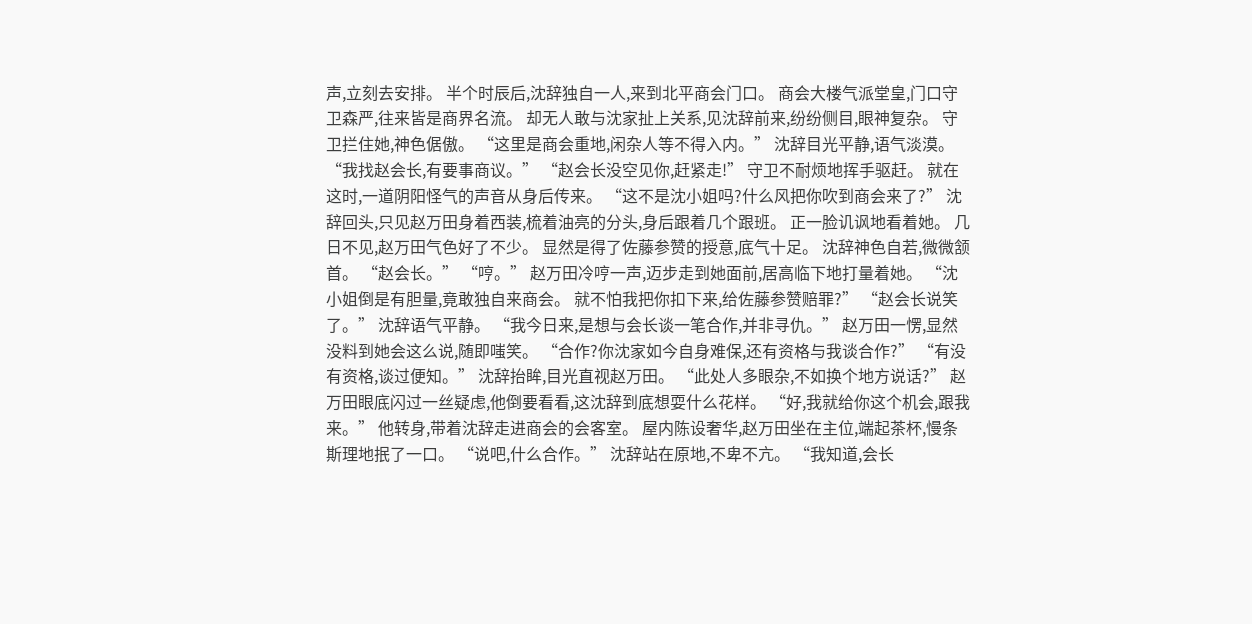声,立刻去安排。 半个时辰后,沈辞独自一人,来到北平商会门口。 商会大楼气派堂皇,门口守卫森严,往来皆是商界名流。 却无人敢与沈家扯上关系,见沈辞前来,纷纷侧目,眼神复杂。 守卫拦住她,神色倨傲。 “这里是商会重地,闲杂人等不得入内。” 沈辞目光平静,语气淡漠。 “我找赵会长,有要事商议。” “赵会长没空见你,赶紧走!” 守卫不耐烦地挥手驱赶。 就在这时,一道阴阳怪气的声音从身后传来。 “这不是沈小姐吗?什么风把你吹到商会来了?” 沈辞回头,只见赵万田身着西装,梳着油亮的分头,身后跟着几个跟班。 正一脸讥讽地看着她。 几日不见,赵万田气色好了不少。 显然是得了佐藤参赞的授意,底气十足。 沈辞神色自若,微微颔首。 “赵会长。” “哼。” 赵万田冷哼一声,迈步走到她面前,居高临下地打量着她。 “沈小姐倒是有胆量,竟敢独自来商会。 就不怕我把你扣下来,给佐藤参赞赔罪?” “赵会长说笑了。” 沈辞语气平静。 “我今日来,是想与会长谈一笔合作,并非寻仇。” 赵万田一愣,显然没料到她会这么说,随即嗤笑。 “合作?你沈家如今自身难保,还有资格与我谈合作?” “有没有资格,谈过便知。” 沈辞抬眸,目光直视赵万田。 “此处人多眼杂,不如换个地方说话?” 赵万田眼底闪过一丝疑虑,他倒要看看,这沈辞到底想耍什么花样。 “好,我就给你这个机会,跟我来。” 他转身,带着沈辞走进商会的会客室。 屋内陈设奢华,赵万田坐在主位,端起茶杯,慢条斯理地抿了一口。 “说吧,什么合作。” 沈辞站在原地,不卑不亢。 “我知道,会长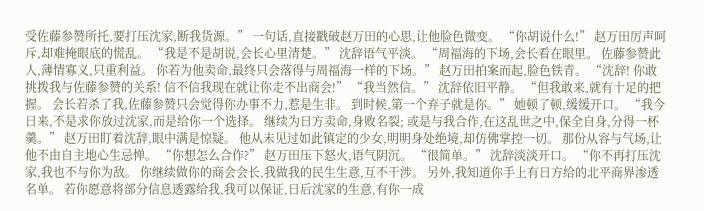受佐藤参赞所托,要打压沈家,断我货源。” 一句话,直接戳破赵万田的心思,让他脸色微变。 “你胡说什么!” 赵万田厉声呵斥,却难掩眼底的慌乱。 “我是不是胡说,会长心里清楚。” 沈辞语气平淡。 “周福海的下场,会长看在眼里。 佐藤参赞此人,薄情寡义,只重利益。 你若为他卖命,最终只会落得与周福海一样的下场。” 赵万田拍案而起,脸色铁青。 “沈辞! 你敢挑拨我与佐藤参赞的关系! 信不信我现在就让你走不出商会!” “我当然信。” 沈辞依旧平静。 “但我敢来,就有十足的把握。 会长若杀了我,佐藤参赞只会觉得你办事不力,惹是生非。 到时候,第一个弃子就是你。” 她顿了顿,缓缓开口。 “我今日来,不是求你放过沈家,而是给你一个选择。 继续为日方卖命,身败名裂; 或是与我合作,在这乱世之中,保全自身,分得一杯羹。” 赵万田盯着沈辞,眼中满是惊疑。 他从未见过如此镇定的少女,明明身处绝境,却仿佛掌控一切。 那份从容与气场,让他不由自主地心生忌惮。 “你想怎么合作?” 赵万田压下怒火,语气阴沉。 “很简单。” 沈辞淡淡开口。 “你不再打压沈家,我也不与你为敌。 你继续做你的商会会长,我做我的民生生意,互不干涉。 另外,我知道你手上有日方给的北平商界渗透名单。 若你愿意将部分信息透露给我,我可以保证,日后沈家的生意,有你一成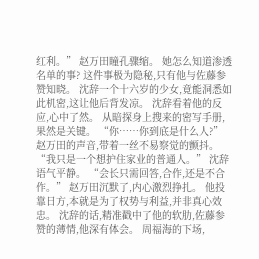红利。” 赵万田瞳孔骤缩。 她怎么知道渗透名单的事? 这件事极为隐秘,只有他与佐藤参赞知晓。 沈辞一个十六岁的少女,竟能洞悉如此机密,这让他后背发凉。 沈辞看着他的反应,心中了然。 从暗探身上搜来的密写手册,果然是关键。 “你……你到底是什么人?” 赵万田的声音,带着一丝不易察觉的颤抖。 “我只是一个想护住家业的普通人。” 沈辞语气平静。 “会长只需回答,合作,还是不合作。” 赵万田沉默了,内心激烈挣扎。 他投靠日方,本就是为了权势与利益,并非真心效忠。 沈辞的话,精准戳中了他的软肋,佐藤参赞的薄情,他深有体会。 周福海的下场,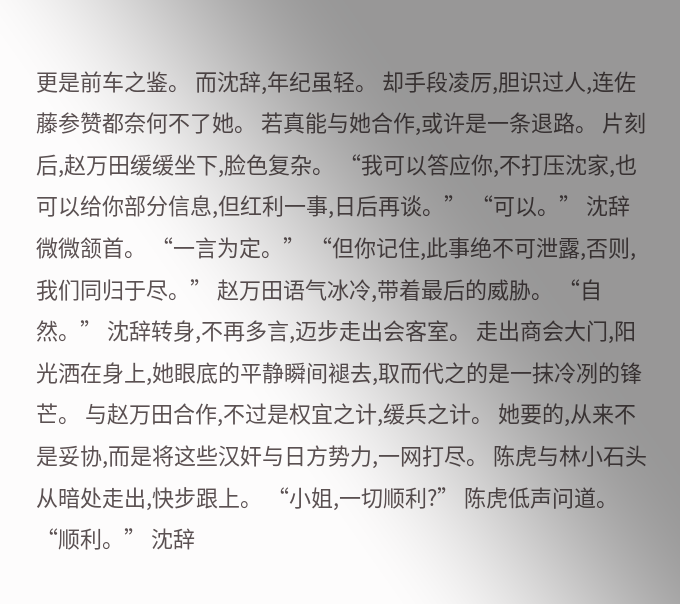更是前车之鉴。 而沈辞,年纪虽轻。 却手段凌厉,胆识过人,连佐藤参赞都奈何不了她。 若真能与她合作,或许是一条退路。 片刻后,赵万田缓缓坐下,脸色复杂。 “我可以答应你,不打压沈家,也可以给你部分信息,但红利一事,日后再谈。” “可以。” 沈辞微微颔首。 “一言为定。” “但你记住,此事绝不可泄露,否则,我们同归于尽。” 赵万田语气冰冷,带着最后的威胁。 “自然。” 沈辞转身,不再多言,迈步走出会客室。 走出商会大门,阳光洒在身上,她眼底的平静瞬间褪去,取而代之的是一抹冷冽的锋芒。 与赵万田合作,不过是权宜之计,缓兵之计。 她要的,从来不是妥协,而是将这些汉奸与日方势力,一网打尽。 陈虎与林小石头从暗处走出,快步跟上。 “小姐,一切顺利?” 陈虎低声问道。 “顺利。” 沈辞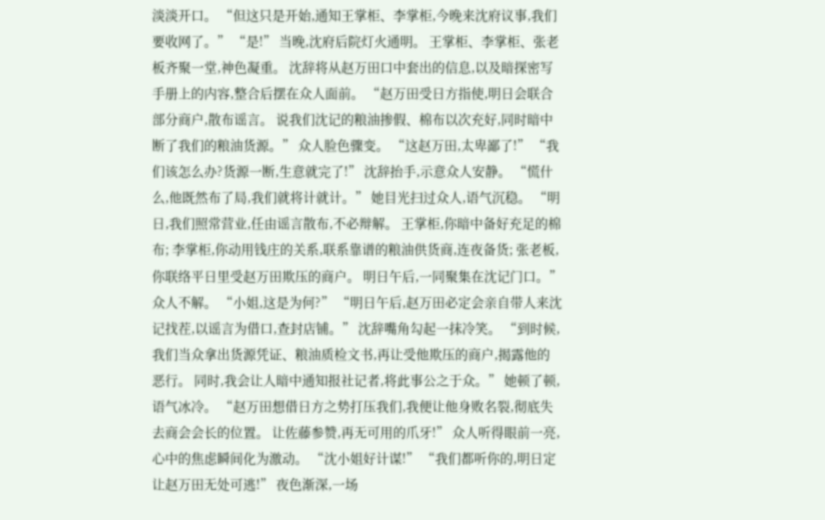淡淡开口。 “但这只是开始,通知王掌柜、李掌柜,今晚来沈府议事,我们要收网了。” “是!” 当晚,沈府后院灯火通明。 王掌柜、李掌柜、张老板齐聚一堂,神色凝重。 沈辞将从赵万田口中套出的信息,以及暗探密写手册上的内容,整合后摆在众人面前。 “赵万田受日方指使,明日会联合部分商户,散布谣言。 说我们沈记的粮油掺假、棉布以次充好,同时暗中断了我们的粮油货源。” 众人脸色骤变。 “这赵万田,太卑鄙了!” “我们该怎么办?货源一断,生意就完了!” 沈辞抬手,示意众人安静。 “慌什么,他既然布了局,我们就将计就计。” 她目光扫过众人,语气沉稳。 “明日,我们照常营业,任由谣言散布,不必辩解。 王掌柜,你暗中备好充足的棉布; 李掌柜,你动用钱庄的关系,联系靠谱的粮油供货商,连夜备货; 张老板,你联络平日里受赵万田欺压的商户。 明日午后,一同聚集在沈记门口。” 众人不解。 “小姐,这是为何?” “明日午后,赵万田必定会亲自带人来沈记找茬,以谣言为借口,查封店铺。” 沈辞嘴角勾起一抹冷笑。 “到时候,我们当众拿出货源凭证、粮油质检文书,再让受他欺压的商户,揭露他的恶行。 同时,我会让人暗中通知报社记者,将此事公之于众。” 她顿了顿,语气冰冷。 “赵万田想借日方之势打压我们,我便让他身败名裂,彻底失去商会会长的位置。 让佐藤参赞,再无可用的爪牙!” 众人听得眼前一亮,心中的焦虑瞬间化为激动。 “沈小姐好计谋!” “我们都听你的,明日定让赵万田无处可逃!” 夜色渐深,一场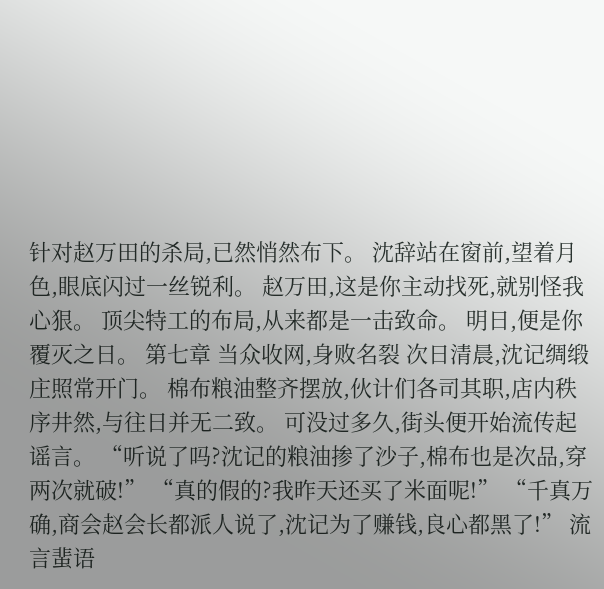针对赵万田的杀局,已然悄然布下。 沈辞站在窗前,望着月色,眼底闪过一丝锐利。 赵万田,这是你主动找死,就别怪我心狠。 顶尖特工的布局,从来都是一击致命。 明日,便是你覆灭之日。 第七章 当众收网,身败名裂 次日清晨,沈记绸缎庄照常开门。 棉布粮油整齐摆放,伙计们各司其职,店内秩序井然,与往日并无二致。 可没过多久,街头便开始流传起谣言。 “听说了吗?沈记的粮油掺了沙子,棉布也是次品,穿两次就破!” “真的假的?我昨天还买了米面呢!” “千真万确,商会赵会长都派人说了,沈记为了赚钱,良心都黑了!” 流言蜚语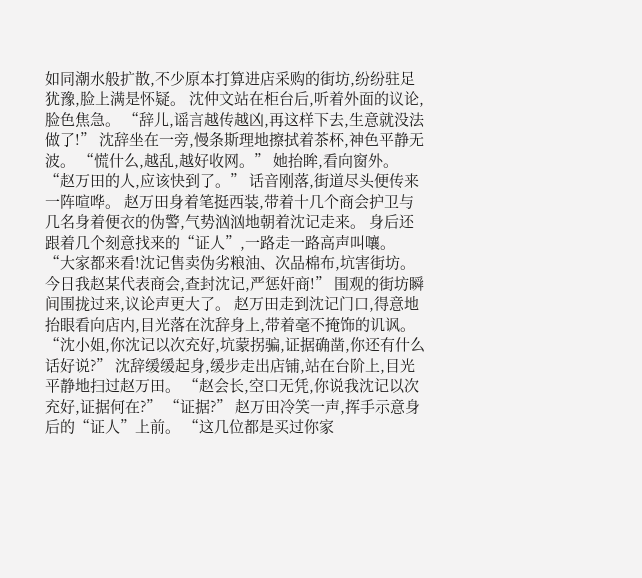如同潮水般扩散,不少原本打算进店采购的街坊,纷纷驻足犹豫,脸上满是怀疑。 沈仲文站在柜台后,听着外面的议论,脸色焦急。 “辞儿,谣言越传越凶,再这样下去,生意就没法做了!” 沈辞坐在一旁,慢条斯理地擦拭着茶杯,神色平静无波。 “慌什么,越乱,越好收网。” 她抬眸,看向窗外。 “赵万田的人,应该快到了。” 话音刚落,街道尽头便传来一阵喧哗。 赵万田身着笔挺西装,带着十几个商会护卫与几名身着便衣的伪警,气势汹汹地朝着沈记走来。 身后还跟着几个刻意找来的“证人”,一路走一路高声叫嚷。 “大家都来看!沈记售卖伪劣粮油、次品棉布,坑害街坊。 今日我赵某代表商会,查封沈记,严惩奸商!” 围观的街坊瞬间围拢过来,议论声更大了。 赵万田走到沈记门口,得意地抬眼看向店内,目光落在沈辞身上,带着毫不掩饰的讥讽。 “沈小姐,你沈记以次充好,坑蒙拐骗,证据确凿,你还有什么话好说?” 沈辞缓缓起身,缓步走出店铺,站在台阶上,目光平静地扫过赵万田。 “赵会长,空口无凭,你说我沈记以次充好,证据何在?” “证据?” 赵万田冷笑一声,挥手示意身后的“证人”上前。 “这几位都是买过你家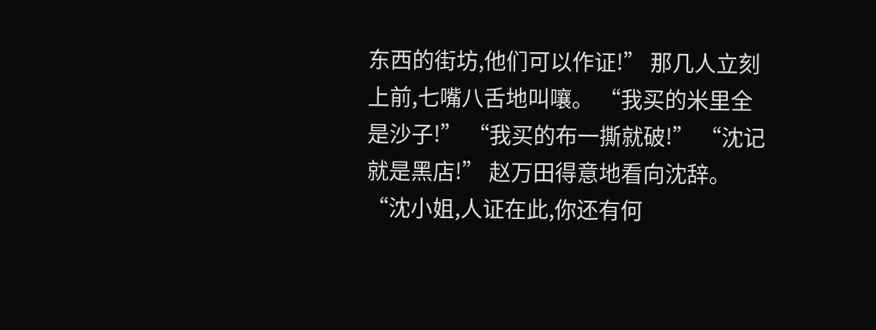东西的街坊,他们可以作证!” 那几人立刻上前,七嘴八舌地叫嚷。 “我买的米里全是沙子!” “我买的布一撕就破!” “沈记就是黑店!” 赵万田得意地看向沈辞。 “沈小姐,人证在此,你还有何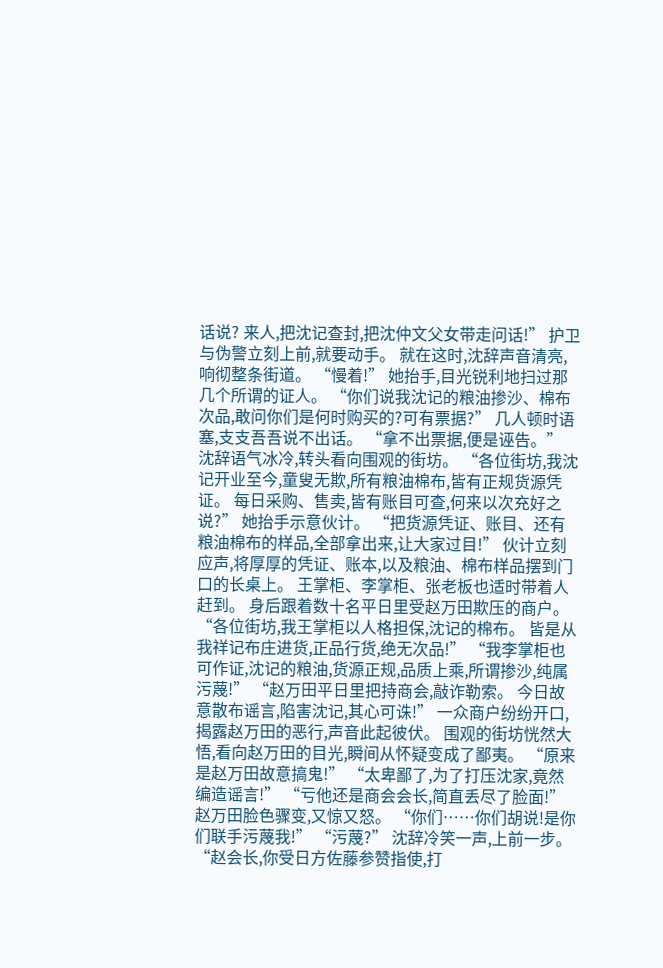话说? 来人,把沈记查封,把沈仲文父女带走问话!” 护卫与伪警立刻上前,就要动手。 就在这时,沈辞声音清亮,响彻整条街道。 “慢着!” 她抬手,目光锐利地扫过那几个所谓的证人。 “你们说我沈记的粮油掺沙、棉布次品,敢问你们是何时购买的?可有票据?” 几人顿时语塞,支支吾吾说不出话。 “拿不出票据,便是诬告。” 沈辞语气冰冷,转头看向围观的街坊。 “各位街坊,我沈记开业至今,童叟无欺,所有粮油棉布,皆有正规货源凭证。 每日采购、售卖,皆有账目可查,何来以次充好之说?” 她抬手示意伙计。 “把货源凭证、账目、还有粮油棉布的样品,全部拿出来,让大家过目!” 伙计立刻应声,将厚厚的凭证、账本,以及粮油、棉布样品摆到门口的长桌上。 王掌柜、李掌柜、张老板也适时带着人赶到。 身后跟着数十名平日里受赵万田欺压的商户。 “各位街坊,我王掌柜以人格担保,沈记的棉布。 皆是从我祥记布庄进货,正品行货,绝无次品!” “我李掌柜也可作证,沈记的粮油,货源正规,品质上乘,所谓掺沙,纯属污蔑!” “赵万田平日里把持商会,敲诈勒索。 今日故意散布谣言,陷害沈记,其心可诛!” 一众商户纷纷开口,揭露赵万田的恶行,声音此起彼伏。 围观的街坊恍然大悟,看向赵万田的目光,瞬间从怀疑变成了鄙夷。 “原来是赵万田故意搞鬼!” “太卑鄙了,为了打压沈家,竟然编造谣言!” “亏他还是商会会长,简直丢尽了脸面!” 赵万田脸色骤变,又惊又怒。 “你们……你们胡说!是你们联手污蔑我!” “污蔑?” 沈辞冷笑一声,上前一步。 “赵会长,你受日方佐藤参赞指使,打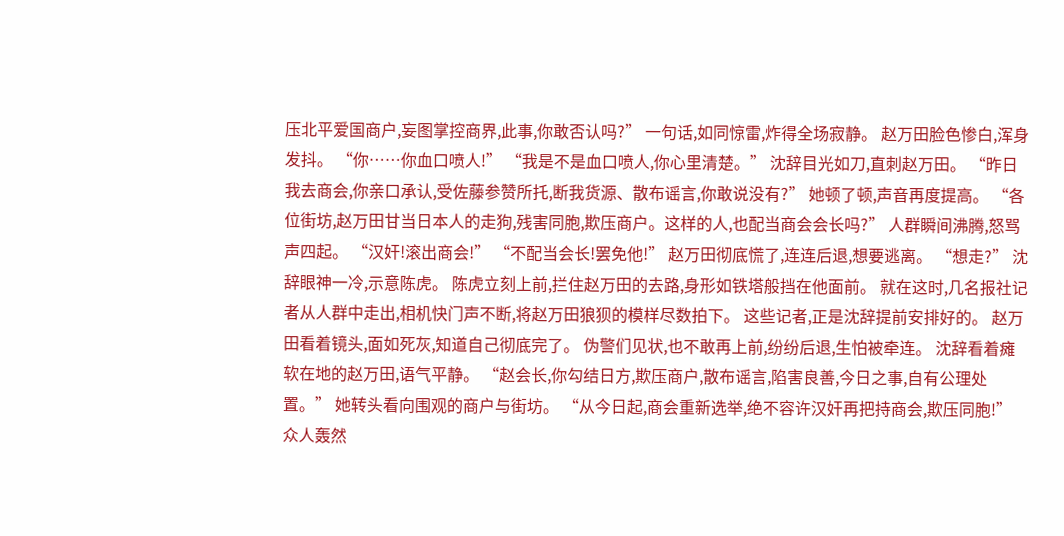压北平爱国商户,妄图掌控商界,此事,你敢否认吗?” 一句话,如同惊雷,炸得全场寂静。 赵万田脸色惨白,浑身发抖。 “你……你血口喷人!” “我是不是血口喷人,你心里清楚。” 沈辞目光如刀,直刺赵万田。 “昨日我去商会,你亲口承认,受佐藤参赞所托,断我货源、散布谣言,你敢说没有?” 她顿了顿,声音再度提高。 “各位街坊,赵万田甘当日本人的走狗,残害同胞,欺压商户。这样的人,也配当商会会长吗?” 人群瞬间沸腾,怒骂声四起。 “汉奸!滚出商会!” “不配当会长!罢免他!” 赵万田彻底慌了,连连后退,想要逃离。 “想走?” 沈辞眼神一冷,示意陈虎。 陈虎立刻上前,拦住赵万田的去路,身形如铁塔般挡在他面前。 就在这时,几名报社记者从人群中走出,相机快门声不断,将赵万田狼狈的模样尽数拍下。 这些记者,正是沈辞提前安排好的。 赵万田看着镜头,面如死灰,知道自己彻底完了。 伪警们见状,也不敢再上前,纷纷后退,生怕被牵连。 沈辞看着瘫软在地的赵万田,语气平静。 “赵会长,你勾结日方,欺压商户,散布谣言,陷害良善,今日之事,自有公理处置。” 她转头看向围观的商户与街坊。 “从今日起,商会重新选举,绝不容许汉奸再把持商会,欺压同胞!” 众人轰然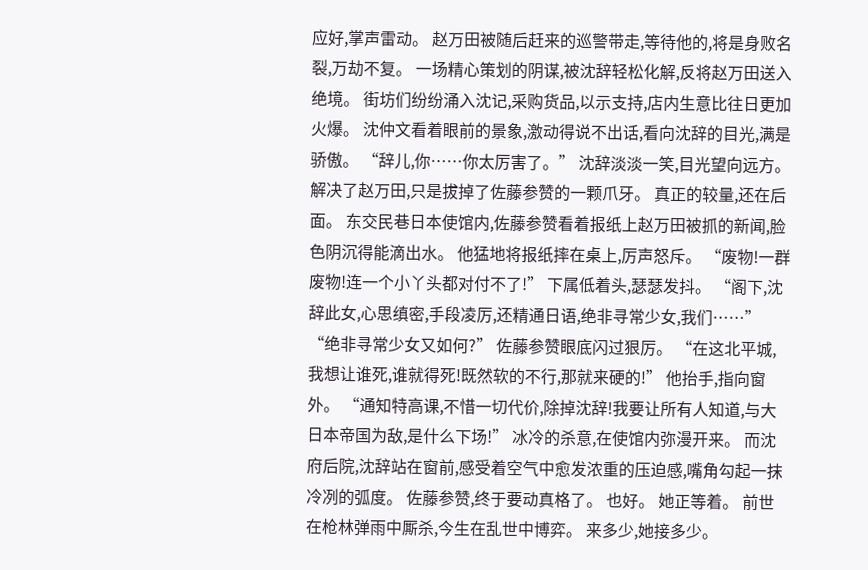应好,掌声雷动。 赵万田被随后赶来的巡警带走,等待他的,将是身败名裂,万劫不复。 一场精心策划的阴谋,被沈辞轻松化解,反将赵万田送入绝境。 街坊们纷纷涌入沈记,采购货品,以示支持,店内生意比往日更加火爆。 沈仲文看着眼前的景象,激动得说不出话,看向沈辞的目光,满是骄傲。 “辞儿,你……你太厉害了。” 沈辞淡淡一笑,目光望向远方。 解决了赵万田,只是拔掉了佐藤参赞的一颗爪牙。 真正的较量,还在后面。 东交民巷日本使馆内,佐藤参赞看着报纸上赵万田被抓的新闻,脸色阴沉得能滴出水。 他猛地将报纸摔在桌上,厉声怒斥。 “废物!一群废物!连一个小丫头都对付不了!” 下属低着头,瑟瑟发抖。 “阁下,沈辞此女,心思缜密,手段凌厉,还精通日语,绝非寻常少女,我们……” “绝非寻常少女又如何?” 佐藤参赞眼底闪过狠厉。 “在这北平城,我想让谁死,谁就得死!既然软的不行,那就来硬的!” 他抬手,指向窗外。 “通知特高课,不惜一切代价,除掉沈辞!我要让所有人知道,与大日本帝国为敌,是什么下场!” 冰冷的杀意,在使馆内弥漫开来。 而沈府后院,沈辞站在窗前,感受着空气中愈发浓重的压迫感,嘴角勾起一抹冷冽的弧度。 佐藤参赞,终于要动真格了。 也好。 她正等着。 前世在枪林弹雨中厮杀,今生在乱世中博弈。 来多少,她接多少。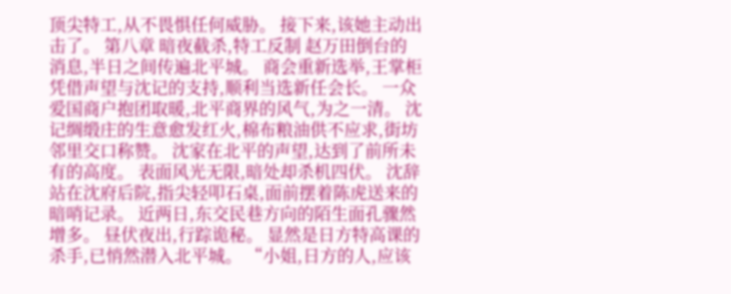顶尖特工,从不畏惧任何威胁。 接下来,该她主动出击了。 第八章 暗夜截杀,特工反制 赵万田倒台的消息,半日之间传遍北平城。 商会重新选举,王掌柜凭借声望与沈记的支持,顺利当选新任会长。 一众爱国商户抱团取暖,北平商界的风气,为之一清。 沈记绸缎庄的生意愈发红火,棉布粮油供不应求,街坊邻里交口称赞。 沈家在北平的声望,达到了前所未有的高度。 表面风光无限,暗处却杀机四伏。 沈辞站在沈府后院,指尖轻叩石桌,面前摆着陈虎送来的暗哨记录。 近两日,东交民巷方向的陌生面孔骤然增多。 昼伏夜出,行踪诡秘。 显然是日方特高课的杀手,已悄然潜入北平城。 “小姐,日方的人,应该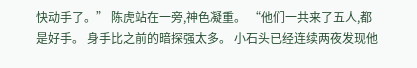快动手了。” 陈虎站在一旁,神色凝重。 “他们一共来了五人,都是好手。 身手比之前的暗探强太多。 小石头已经连续两夜发现他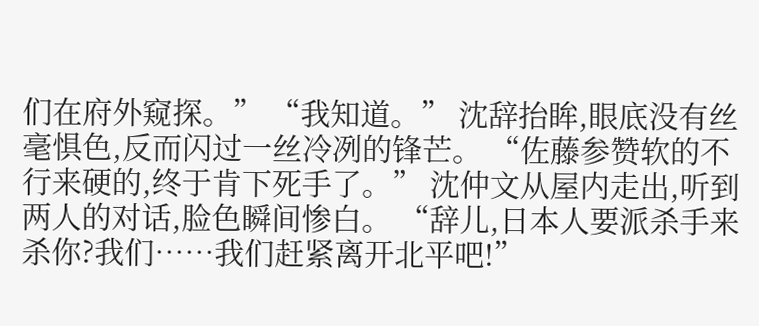们在府外窥探。” “我知道。” 沈辞抬眸,眼底没有丝毫惧色,反而闪过一丝冷冽的锋芒。 “佐藤参赞软的不行来硬的,终于肯下死手了。” 沈仲文从屋内走出,听到两人的对话,脸色瞬间惨白。 “辞儿,日本人要派杀手来杀你?我们……我们赶紧离开北平吧!”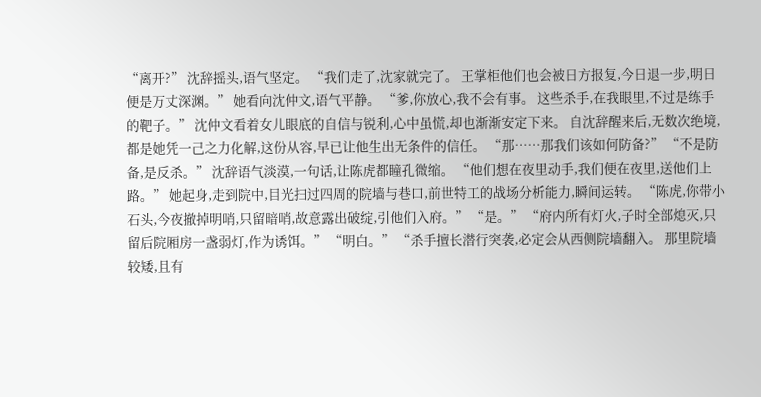“离开?” 沈辞摇头,语气坚定。 “我们走了,沈家就完了。 王掌柜他们也会被日方报复,今日退一步,明日便是万丈深渊。” 她看向沈仲文,语气平静。 “爹,你放心,我不会有事。 这些杀手,在我眼里,不过是练手的靶子。” 沈仲文看着女儿眼底的自信与锐利,心中虽慌,却也渐渐安定下来。 自沈辞醒来后,无数次绝境,都是她凭一己之力化解,这份从容,早已让他生出无条件的信任。 “那……那我们该如何防备?” “不是防备,是反杀。” 沈辞语气淡漠,一句话,让陈虎都瞳孔微缩。 “他们想在夜里动手,我们便在夜里,送他们上路。” 她起身,走到院中,目光扫过四周的院墙与巷口,前世特工的战场分析能力,瞬间运转。 “陈虎,你带小石头,今夜撤掉明哨,只留暗哨,故意露出破绽,引他们入府。” “是。” “府内所有灯火,子时全部熄灭,只留后院厢房一盏弱灯,作为诱饵。” “明白。” “杀手擅长潜行突袭,必定会从西侧院墙翻入。 那里院墙较矮,且有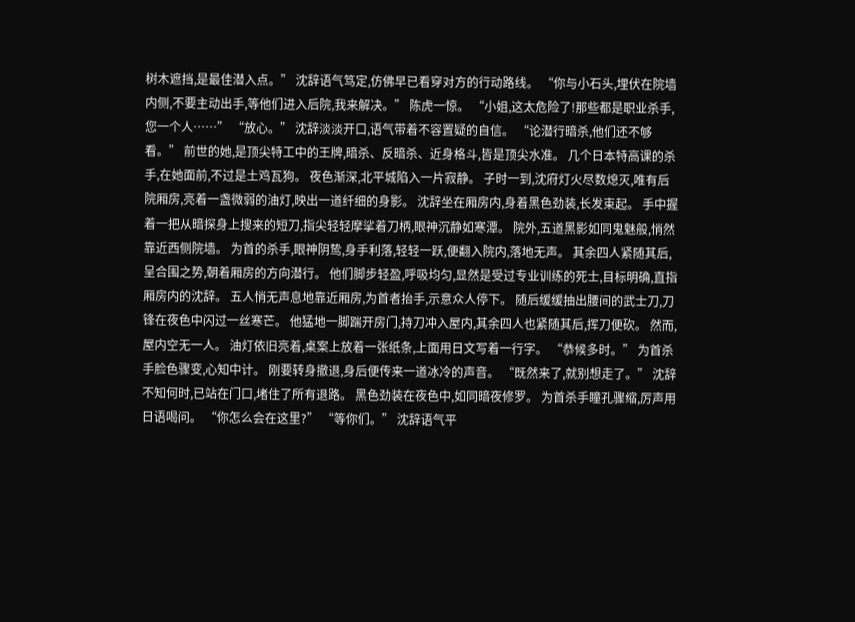树木遮挡,是最佳潜入点。” 沈辞语气笃定,仿佛早已看穿对方的行动路线。 “你与小石头,埋伏在院墙内侧,不要主动出手,等他们进入后院,我来解决。” 陈虎一惊。 “小姐,这太危险了!那些都是职业杀手,您一个人……” “放心。” 沈辞淡淡开口,语气带着不容置疑的自信。 “论潜行暗杀,他们还不够看。” 前世的她,是顶尖特工中的王牌,暗杀、反暗杀、近身格斗,皆是顶尖水准。 几个日本特高课的杀手,在她面前,不过是土鸡瓦狗。 夜色渐深,北平城陷入一片寂静。 子时一到,沈府灯火尽数熄灭,唯有后院厢房,亮着一盏微弱的油灯,映出一道纤细的身影。 沈辞坐在厢房内,身着黑色劲装,长发束起。 手中握着一把从暗探身上搜来的短刀,指尖轻轻摩挲着刀柄,眼神沉静如寒潭。 院外,五道黑影如同鬼魅般,悄然靠近西侧院墙。 为首的杀手,眼神阴鸷,身手利落,轻轻一跃,便翻入院内,落地无声。 其余四人紧随其后,呈合围之势,朝着厢房的方向潜行。 他们脚步轻盈,呼吸均匀,显然是受过专业训练的死士,目标明确,直指厢房内的沈辞。 五人悄无声息地靠近厢房,为首者抬手,示意众人停下。 随后缓缓抽出腰间的武士刀,刀锋在夜色中闪过一丝寒芒。 他猛地一脚踹开房门,持刀冲入屋内,其余四人也紧随其后,挥刀便砍。 然而,屋内空无一人。 油灯依旧亮着,桌案上放着一张纸条,上面用日文写着一行字。 “恭候多时。” 为首杀手脸色骤变,心知中计。 刚要转身撤退,身后便传来一道冰冷的声音。 “既然来了,就别想走了。” 沈辞不知何时,已站在门口,堵住了所有退路。 黑色劲装在夜色中,如同暗夜修罗。 为首杀手瞳孔骤缩,厉声用日语喝问。 “你怎么会在这里?” “等你们。” 沈辞语气平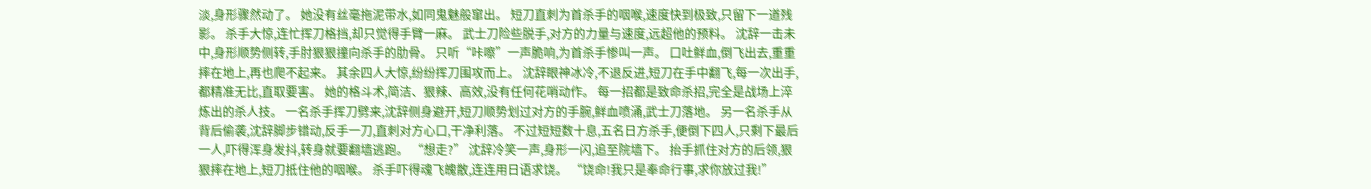淡,身形骤然动了。 她没有丝毫拖泥带水,如同鬼魅般窜出。 短刀直刺为首杀手的咽喉,速度快到极致,只留下一道残影。 杀手大惊,连忙挥刀格挡,却只觉得手臂一麻。 武士刀险些脱手,对方的力量与速度,远超他的预料。 沈辞一击未中,身形顺势侧转,手肘狠狠撞向杀手的肋骨。 只听“咔嚓”一声脆响,为首杀手惨叫一声。 口吐鲜血,倒飞出去,重重摔在地上,再也爬不起来。 其余四人大惊,纷纷挥刀围攻而上。 沈辞眼神冰冷,不退反进,短刀在手中翻飞,每一次出手,都精准无比,直取要害。 她的格斗术,简洁、狠辣、高效,没有任何花哨动作。 每一招都是致命杀招,完全是战场上淬炼出的杀人技。 一名杀手挥刀劈来,沈辞侧身避开,短刀顺势划过对方的手腕,鲜血喷涌,武士刀落地。 另一名杀手从背后偷袭,沈辞脚步错动,反手一刀,直刺对方心口,干净利落。 不过短短数十息,五名日方杀手,便倒下四人,只剩下最后一人,吓得浑身发抖,转身就要翻墙逃跑。 “想走?” 沈辞冷笑一声,身形一闪,追至院墙下。 抬手抓住对方的后领,狠狠摔在地上,短刀抵住他的咽喉。 杀手吓得魂飞魄散,连连用日语求饶。 “饶命!我只是奉命行事,求你放过我!”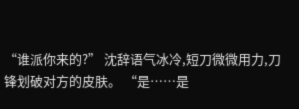“谁派你来的?” 沈辞语气冰冷,短刀微微用力,刀锋划破对方的皮肤。 “是……是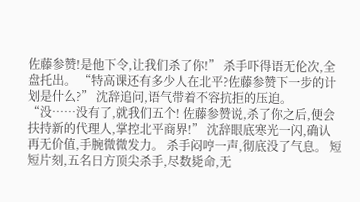佐藤参赞!是他下令,让我们杀了你!” 杀手吓得语无伦次,全盘托出。 “特高课还有多少人在北平?佐藤参赞下一步的计划是什么?” 沈辞追问,语气带着不容抗拒的压迫。 “没……没有了,就我们五个! 佐藤参赞说,杀了你之后,便会扶持新的代理人,掌控北平商界!” 沈辞眼底寒光一闪,确认再无价值,手腕微微发力。 杀手闷哼一声,彻底没了气息。 短短片刻,五名日方顶尖杀手,尽数毙命,无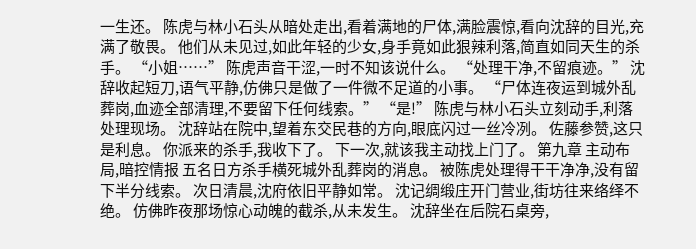一生还。 陈虎与林小石头从暗处走出,看着满地的尸体,满脸震惊,看向沈辞的目光,充满了敬畏。 他们从未见过,如此年轻的少女,身手竟如此狠辣利落,简直如同天生的杀手。 “小姐……” 陈虎声音干涩,一时不知该说什么。 “处理干净,不留痕迹。” 沈辞收起短刀,语气平静,仿佛只是做了一件微不足道的小事。 “尸体连夜运到城外乱葬岗,血迹全部清理,不要留下任何线索。” “是!” 陈虎与林小石头立刻动手,利落处理现场。 沈辞站在院中,望着东交民巷的方向,眼底闪过一丝冷冽。 佐藤参赞,这只是利息。 你派来的杀手,我收下了。 下一次,就该我主动找上门了。 第九章 主动布局,暗控情报 五名日方杀手横死城外乱葬岗的消息。 被陈虎处理得干干净净,没有留下半分线索。 次日清晨,沈府依旧平静如常。 沈记绸缎庄开门营业,街坊往来络绎不绝。 仿佛昨夜那场惊心动魄的截杀,从未发生。 沈辞坐在后院石桌旁,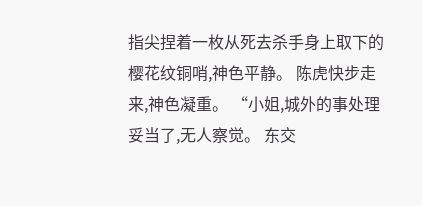指尖捏着一枚从死去杀手身上取下的樱花纹铜哨,神色平静。 陈虎快步走来,神色凝重。 “小姐,城外的事处理妥当了,无人察觉。 东交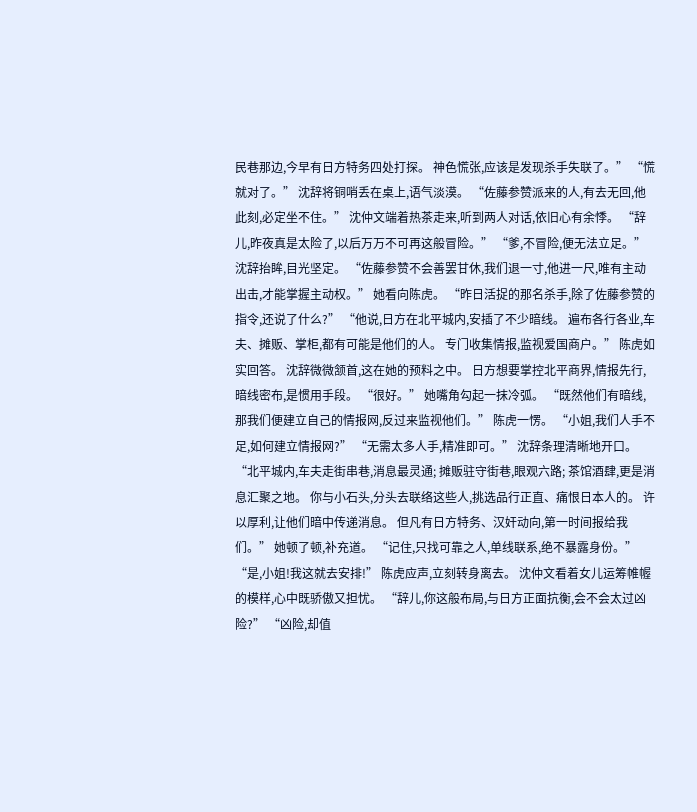民巷那边,今早有日方特务四处打探。 神色慌张,应该是发现杀手失联了。” “慌就对了。” 沈辞将铜哨丢在桌上,语气淡漠。 “佐藤参赞派来的人,有去无回,他此刻,必定坐不住。” 沈仲文端着热茶走来,听到两人对话,依旧心有余悸。 “辞儿,昨夜真是太险了,以后万万不可再这般冒险。” “爹,不冒险,便无法立足。” 沈辞抬眸,目光坚定。 “佐藤参赞不会善罢甘休,我们退一寸,他进一尺,唯有主动出击,才能掌握主动权。” 她看向陈虎。 “昨日活捉的那名杀手,除了佐藤参赞的指令,还说了什么?” “他说,日方在北平城内,安插了不少暗线。 遍布各行各业,车夫、摊贩、掌柜,都有可能是他们的人。 专门收集情报,监视爱国商户。” 陈虎如实回答。 沈辞微微颔首,这在她的预料之中。 日方想要掌控北平商界,情报先行,暗线密布,是惯用手段。 “很好。” 她嘴角勾起一抹冷弧。 “既然他们有暗线,那我们便建立自己的情报网,反过来监视他们。” 陈虎一愣。 “小姐,我们人手不足,如何建立情报网?” “无需太多人手,精准即可。” 沈辞条理清晰地开口。 “北平城内,车夫走街串巷,消息最灵通; 摊贩驻守街巷,眼观六路; 茶馆酒肆,更是消息汇聚之地。 你与小石头,分头去联络这些人,挑选品行正直、痛恨日本人的。 许以厚利,让他们暗中传递消息。 但凡有日方特务、汉奸动向,第一时间报给我们。” 她顿了顿,补充道。 “记住,只找可靠之人,单线联系,绝不暴露身份。” “是,小姐!我这就去安排!” 陈虎应声,立刻转身离去。 沈仲文看着女儿运筹帷幄的模样,心中既骄傲又担忧。 “辞儿,你这般布局,与日方正面抗衡,会不会太过凶险?” “凶险,却值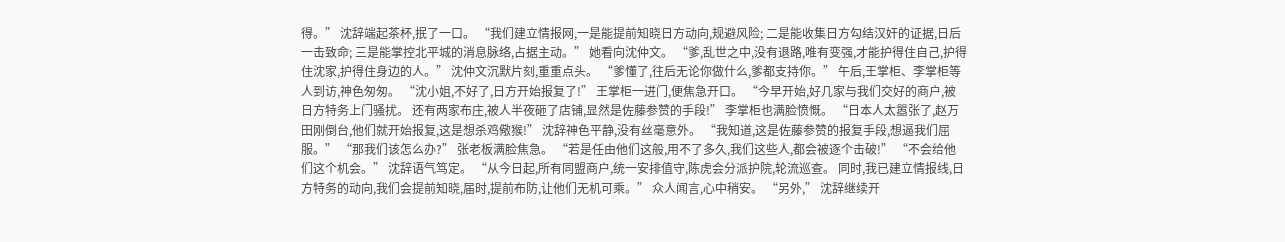得。” 沈辞端起茶杯,抿了一口。 “我们建立情报网,一是能提前知晓日方动向,规避风险; 二是能收集日方勾结汉奸的证据,日后一击致命; 三是能掌控北平城的消息脉络,占据主动。” 她看向沈仲文。 “爹,乱世之中,没有退路,唯有变强,才能护得住自己,护得住沈家,护得住身边的人。” 沈仲文沉默片刻,重重点头。 “爹懂了,往后无论你做什么,爹都支持你。” 午后,王掌柜、李掌柜等人到访,神色匆匆。 “沈小姐,不好了,日方开始报复了!” 王掌柜一进门,便焦急开口。 “今早开始,好几家与我们交好的商户,被日方特务上门骚扰。 还有两家布庄,被人半夜砸了店铺,显然是佐藤参赞的手段!” 李掌柜也满脸愤慨。 “日本人太嚣张了,赵万田刚倒台,他们就开始报复,这是想杀鸡儆猴!” 沈辞神色平静,没有丝毫意外。 “我知道,这是佐藤参赞的报复手段,想逼我们屈服。” “那我们该怎么办?” 张老板满脸焦急。 “若是任由他们这般,用不了多久,我们这些人,都会被逐个击破!” “不会给他们这个机会。” 沈辞语气笃定。 “从今日起,所有同盟商户,统一安排值守,陈虎会分派护院,轮流巡查。 同时,我已建立情报线,日方特务的动向,我们会提前知晓,届时,提前布防,让他们无机可乘。” 众人闻言,心中稍安。 “另外,” 沈辞继续开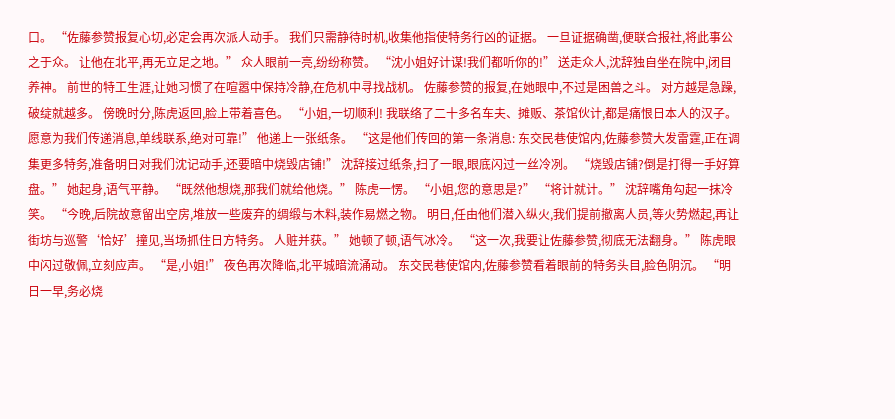口。 “佐藤参赞报复心切,必定会再次派人动手。 我们只需静待时机,收集他指使特务行凶的证据。 一旦证据确凿,便联合报社,将此事公之于众。 让他在北平,再无立足之地。” 众人眼前一亮,纷纷称赞。 “沈小姐好计谋!我们都听你的!” 送走众人,沈辞独自坐在院中,闭目养神。 前世的特工生涯,让她习惯了在喧嚣中保持冷静,在危机中寻找战机。 佐藤参赞的报复,在她眼中,不过是困兽之斗。 对方越是急躁,破绽就越多。 傍晚时分,陈虎返回,脸上带着喜色。 “小姐,一切顺利! 我联络了二十多名车夫、摊贩、茶馆伙计,都是痛恨日本人的汉子。 愿意为我们传递消息,单线联系,绝对可靠!” 他递上一张纸条。 “这是他们传回的第一条消息: 东交民巷使馆内,佐藤参赞大发雷霆,正在调集更多特务,准备明日对我们沈记动手,还要暗中烧毁店铺!” 沈辞接过纸条,扫了一眼,眼底闪过一丝冷冽。 “烧毁店铺?倒是打得一手好算盘。” 她起身,语气平静。 “既然他想烧,那我们就给他烧。” 陈虎一愣。 “小姐,您的意思是?” “将计就计。” 沈辞嘴角勾起一抹冷笑。 “今晚,后院故意留出空房,堆放一些废弃的绸缎与木料,装作易燃之物。 明日,任由他们潜入纵火,我们提前撤离人员,等火势燃起,再让街坊与巡警‘恰好’撞见,当场抓住日方特务。 人赃并获。” 她顿了顿,语气冰冷。 “这一次,我要让佐藤参赞,彻底无法翻身。” 陈虎眼中闪过敬佩,立刻应声。 “是,小姐!” 夜色再次降临,北平城暗流涌动。 东交民巷使馆内,佐藤参赞看着眼前的特务头目,脸色阴沉。 “明日一早,务必烧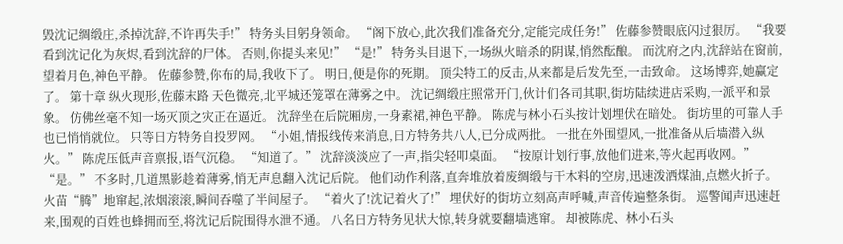毁沈记绸缎庄,杀掉沈辞,不许再失手!” 特务头目躬身领命。 “阁下放心,此次我们准备充分,定能完成任务!” 佐藤参赞眼底闪过狠厉。 “我要看到沈记化为灰烬,看到沈辞的尸体。 否则,你提头来见!” “是!” 特务头目退下,一场纵火暗杀的阴谋,悄然酝酿。 而沈府之内,沈辞站在窗前,望着月色,神色平静。 佐藤参赞,你布的局,我收下了。 明日,便是你的死期。 顶尖特工的反击,从来都是后发先至,一击致命。 这场博弈,她赢定了。 第十章 纵火现形,佐藤末路 天色微亮,北平城还笼罩在薄雾之中。 沈记绸缎庄照常开门,伙计们各司其职,街坊陆续进店采购,一派平和景象。 仿佛丝毫不知一场灭顶之灾正在逼近。 沈辞坐在后院厢房,一身素裙,神色平静。 陈虎与林小石头按计划埋伏在暗处。 街坊里的可靠人手也已悄悄就位。 只等日方特务自投罗网。 “小姐,情报线传来消息,日方特务共八人,已分成两批。 一批在外围望风,一批准备从后墙潜入纵火。” 陈虎压低声音禀报,语气沉稳。 “知道了。” 沈辞淡淡应了一声,指尖轻叩桌面。 “按原计划行事,放他们进来,等火起再收网。” “是。” 不多时,几道黑影趁着薄雾,悄无声息翻入沈记后院。 他们动作利落,直奔堆放着废绸缎与干木料的空房,迅速泼洒煤油,点燃火折子。 火苗“腾”地窜起,浓烟滚滚,瞬间吞噬了半间屋子。 “着火了!沈记着火了!” 埋伏好的街坊立刻高声呼喊,声音传遍整条街。 巡警闻声迅速赶来,围观的百姓也蜂拥而至,将沈记后院围得水泄不通。 八名日方特务见状大惊,转身就要翻墙逃窜。 却被陈虎、林小石头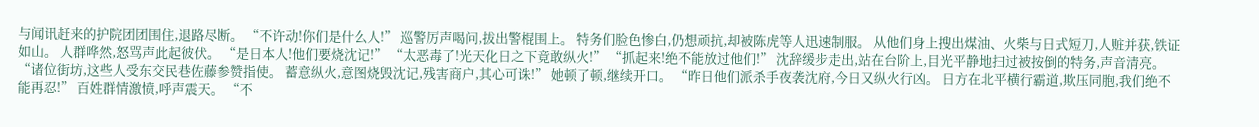与闻讯赶来的护院团团围住,退路尽断。 “不许动!你们是什么人!” 巡警厉声喝问,拔出警棍围上。 特务们脸色惨白,仍想顽抗,却被陈虎等人迅速制服。 从他们身上搜出煤油、火柴与日式短刀,人赃并获,铁证如山。 人群哗然,怒骂声此起彼伏。 “是日本人!他们要烧沈记!” “太恶毒了!光天化日之下竟敢纵火!” “抓起来!绝不能放过他们!” 沈辞缓步走出,站在台阶上,目光平静地扫过被按倒的特务,声音清亮。 “诸位街坊,这些人受东交民巷佐藤参赞指使。 蓄意纵火,意图烧毁沈记,残害商户,其心可诛!” 她顿了顿,继续开口。 “昨日他们派杀手夜袭沈府,今日又纵火行凶。 日方在北平横行霸道,欺压同胞,我们绝不能再忍!” 百姓群情激愤,呼声震天。 “不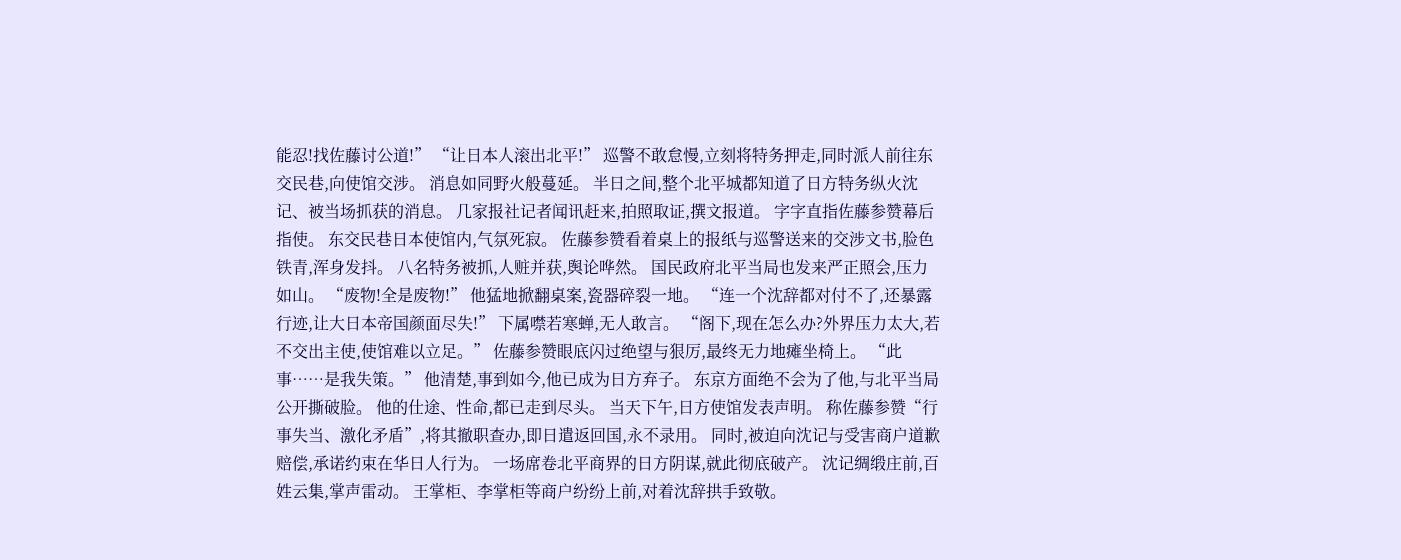能忍!找佐藤讨公道!” “让日本人滚出北平!” 巡警不敢怠慢,立刻将特务押走,同时派人前往东交民巷,向使馆交涉。 消息如同野火般蔓延。 半日之间,整个北平城都知道了日方特务纵火沈记、被当场抓获的消息。 几家报社记者闻讯赶来,拍照取证,撰文报道。 字字直指佐藤参赞幕后指使。 东交民巷日本使馆内,气氛死寂。 佐藤参赞看着桌上的报纸与巡警送来的交涉文书,脸色铁青,浑身发抖。 八名特务被抓,人赃并获,舆论哗然。 国民政府北平当局也发来严正照会,压力如山。 “废物!全是废物!” 他猛地掀翻桌案,瓷器碎裂一地。 “连一个沈辞都对付不了,还暴露行迹,让大日本帝国颜面尽失!” 下属噤若寒蝉,无人敢言。 “阁下,现在怎么办?外界压力太大,若不交出主使,使馆难以立足。” 佐藤参赞眼底闪过绝望与狠厉,最终无力地瘫坐椅上。 “此事……是我失策。” 他清楚,事到如今,他已成为日方弃子。 东京方面绝不会为了他,与北平当局公开撕破脸。 他的仕途、性命,都已走到尽头。 当天下午,日方使馆发表声明。 称佐藤参赞“行事失当、激化矛盾”,将其撤职查办,即日遣返回国,永不录用。 同时,被迫向沈记与受害商户道歉赔偿,承诺约束在华日人行为。 一场席卷北平商界的日方阴谋,就此彻底破产。 沈记绸缎庄前,百姓云集,掌声雷动。 王掌柜、李掌柜等商户纷纷上前,对着沈辞拱手致敬。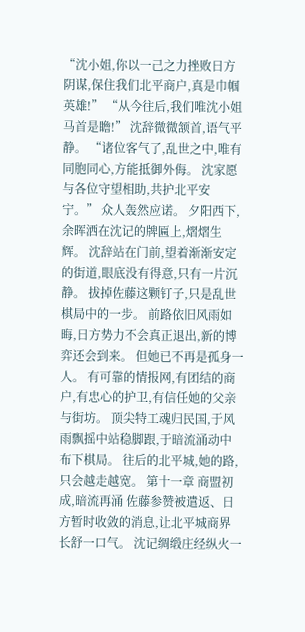“沈小姐,你以一己之力挫败日方阴谋,保住我们北平商户,真是巾帼英雄!” “从今往后,我们唯沈小姐马首是瞻!” 沈辞微微颔首,语气平静。 “诸位客气了,乱世之中,唯有同胞同心,方能抵御外侮。 沈家愿与各位守望相助,共护北平安宁。” 众人轰然应诺。 夕阳西下,余晖洒在沈记的牌匾上,熠熠生辉。 沈辞站在门前,望着渐渐安定的街道,眼底没有得意,只有一片沉静。 拔掉佐藤这颗钉子,只是乱世棋局中的一步。 前路依旧风雨如晦,日方势力不会真正退出,新的博弈还会到来。 但她已不再是孤身一人。 有可靠的情报网,有团结的商户,有忠心的护卫,有信任她的父亲与街坊。 顶尖特工魂归民国,于风雨飘摇中站稳脚跟,于暗流涌动中布下棋局。 往后的北平城,她的路,只会越走越宽。 第十一章 商盟初成,暗流再涌 佐藤参赞被遣返、日方暂时收敛的消息,让北平城商界长舒一口气。 沈记绸缎庄经纵火一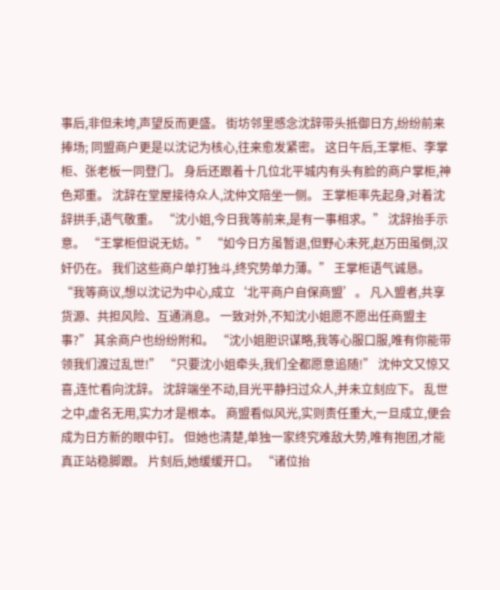事后,非但未垮,声望反而更盛。 街坊邻里感念沈辞带头抵御日方,纷纷前来捧场; 同盟商户更是以沈记为核心,往来愈发紧密。 这日午后,王掌柜、李掌柜、张老板一同登门。 身后还跟着十几位北平城内有头有脸的商户掌柜,神色郑重。 沈辞在堂屋接待众人,沈仲文陪坐一侧。 王掌柜率先起身,对着沈辞拱手,语气敬重。 “沈小姐,今日我等前来,是有一事相求。” 沈辞抬手示意。 “王掌柜但说无妨。” “如今日方虽暂退,但野心未死,赵万田虽倒,汉奸仍在。 我们这些商户单打独斗,终究势单力薄。” 王掌柜语气诚恳。 “我等商议,想以沈记为中心,成立‘北平商户自保商盟’。 凡入盟者,共享货源、共担风险、互通消息。 一致对外,不知沈小姐愿不愿出任商盟主事?” 其余商户也纷纷附和。 “沈小姐胆识谋略,我等心服口服,唯有你能带领我们渡过乱世!” “只要沈小姐牵头,我们全都愿意追随!” 沈仲文又惊又喜,连忙看向沈辞。 沈辞端坐不动,目光平静扫过众人,并未立刻应下。 乱世之中,虚名无用,实力才是根本。 商盟看似风光,实则责任重大,一旦成立,便会成为日方新的眼中钉。 但她也清楚,单独一家终究难敌大势,唯有抱团,才能真正站稳脚跟。 片刻后,她缓缓开口。 “诸位抬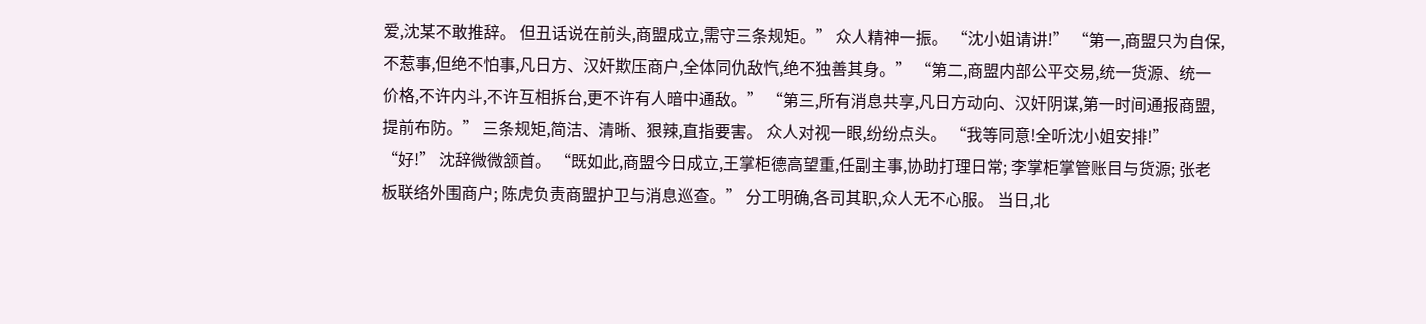爱,沈某不敢推辞。 但丑话说在前头,商盟成立,需守三条规矩。” 众人精神一振。 “沈小姐请讲!” “第一,商盟只为自保,不惹事,但绝不怕事,凡日方、汉奸欺压商户,全体同仇敌忾,绝不独善其身。” “第二,商盟内部公平交易,统一货源、统一价格,不许内斗,不许互相拆台,更不许有人暗中通敌。” “第三,所有消息共享,凡日方动向、汉奸阴谋,第一时间通报商盟,提前布防。” 三条规矩,简洁、清晰、狠辣,直指要害。 众人对视一眼,纷纷点头。 “我等同意!全听沈小姐安排!” “好!” 沈辞微微颔首。 “既如此,商盟今日成立,王掌柜德高望重,任副主事,协助打理日常; 李掌柜掌管账目与货源; 张老板联络外围商户; 陈虎负责商盟护卫与消息巡查。” 分工明确,各司其职,众人无不心服。 当日,北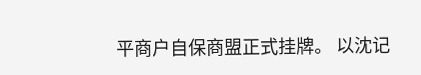平商户自保商盟正式挂牌。 以沈记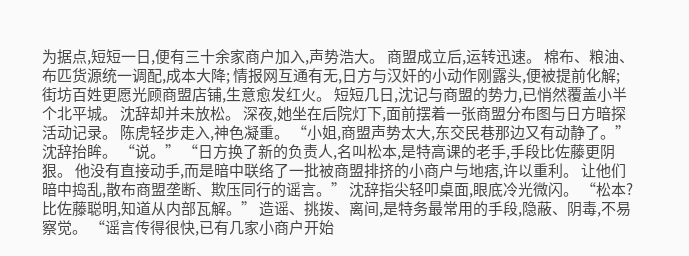为据点,短短一日,便有三十余家商户加入,声势浩大。 商盟成立后,运转迅速。 棉布、粮油、布匹货源统一调配,成本大降; 情报网互通有无,日方与汉奸的小动作刚露头,便被提前化解; 街坊百姓更愿光顾商盟店铺,生意愈发红火。 短短几日,沈记与商盟的势力,已悄然覆盖小半个北平城。 沈辞却并未放松。 深夜,她坐在后院灯下,面前摆着一张商盟分布图与日方暗探活动记录。 陈虎轻步走入,神色凝重。 “小姐,商盟声势太大,东交民巷那边又有动静了。” 沈辞抬眸。 “说。” “日方换了新的负责人,名叫松本,是特高课的老手,手段比佐藤更阴狠。 他没有直接动手,而是暗中联络了一批被商盟排挤的小商户与地痞,许以重利。 让他们暗中捣乱,散布商盟垄断、欺压同行的谣言。” 沈辞指尖轻叩桌面,眼底冷光微闪。 “松本?比佐藤聪明,知道从内部瓦解。” 造谣、挑拨、离间,是特务最常用的手段,隐蔽、阴毒,不易察觉。 “谣言传得很快,已有几家小商户开始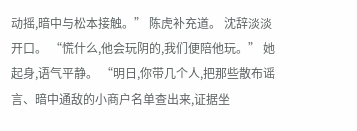动摇,暗中与松本接触。” 陈虎补充道。 沈辞淡淡开口。 “慌什么,他会玩阴的,我们便陪他玩。” 她起身,语气平静。 “明日,你带几个人,把那些散布谣言、暗中通敌的小商户名单查出来,证据坐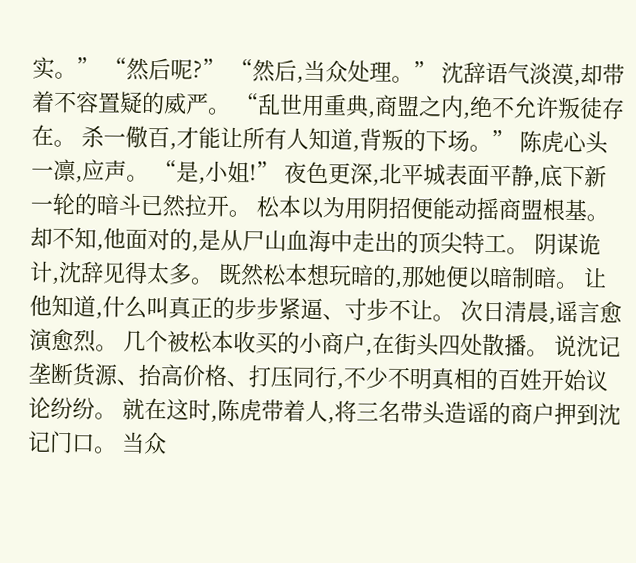实。” “然后呢?” “然后,当众处理。” 沈辞语气淡漠,却带着不容置疑的威严。 “乱世用重典,商盟之内,绝不允许叛徒存在。 杀一儆百,才能让所有人知道,背叛的下场。” 陈虎心头一凛,应声。 “是,小姐!” 夜色更深,北平城表面平静,底下新一轮的暗斗已然拉开。 松本以为用阴招便能动摇商盟根基。 却不知,他面对的,是从尸山血海中走出的顶尖特工。 阴谋诡计,沈辞见得太多。 既然松本想玩暗的,那她便以暗制暗。 让他知道,什么叫真正的步步紧逼、寸步不让。 次日清晨,谣言愈演愈烈。 几个被松本收买的小商户,在街头四处散播。 说沈记垄断货源、抬高价格、打压同行,不少不明真相的百姓开始议论纷纷。 就在这时,陈虎带着人,将三名带头造谣的商户押到沈记门口。 当众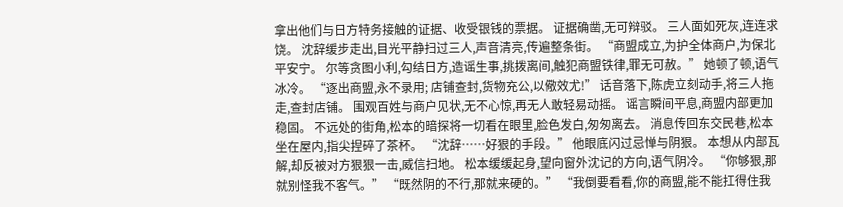拿出他们与日方特务接触的证据、收受银钱的票据。 证据确凿,无可辩驳。 三人面如死灰,连连求饶。 沈辞缓步走出,目光平静扫过三人,声音清亮,传遍整条街。 “商盟成立,为护全体商户,为保北平安宁。 尔等贪图小利,勾结日方,造谣生事,挑拨离间,触犯商盟铁律,罪无可赦。” 她顿了顿,语气冰冷。 “逐出商盟,永不录用; 店铺查封,货物充公,以儆效尤!” 话音落下,陈虎立刻动手,将三人拖走,查封店铺。 围观百姓与商户见状,无不心惊,再无人敢轻易动摇。 谣言瞬间平息,商盟内部更加稳固。 不远处的街角,松本的暗探将一切看在眼里,脸色发白,匆匆离去。 消息传回东交民巷,松本坐在屋内,指尖捏碎了茶杯。 “沈辞……好狠的手段。” 他眼底闪过忌惮与阴狠。 本想从内部瓦解,却反被对方狠狠一击,威信扫地。 松本缓缓起身,望向窗外沈记的方向,语气阴冷。 “你够狠,那就别怪我不客气。” “既然阴的不行,那就来硬的。” “我倒要看看,你的商盟,能不能扛得住我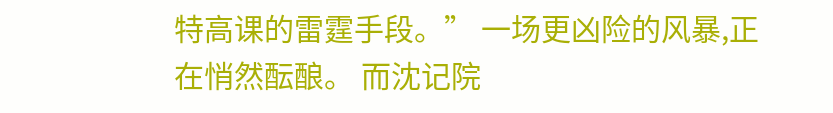特高课的雷霆手段。” 一场更凶险的风暴,正在悄然酝酿。 而沈记院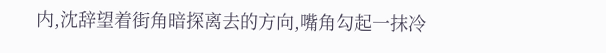内,沈辞望着街角暗探离去的方向,嘴角勾起一抹冷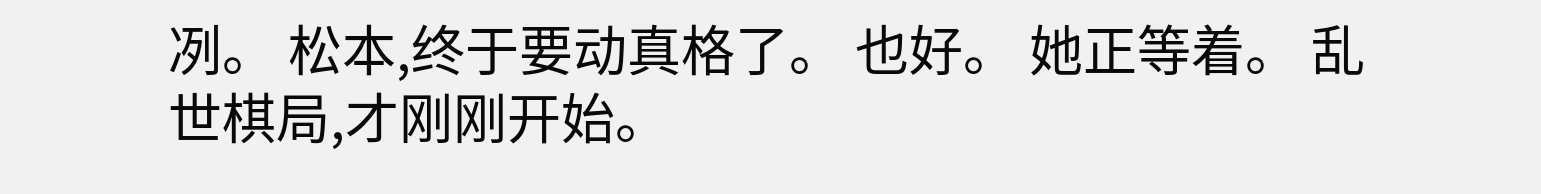冽。 松本,终于要动真格了。 也好。 她正等着。 乱世棋局,才刚刚开始。